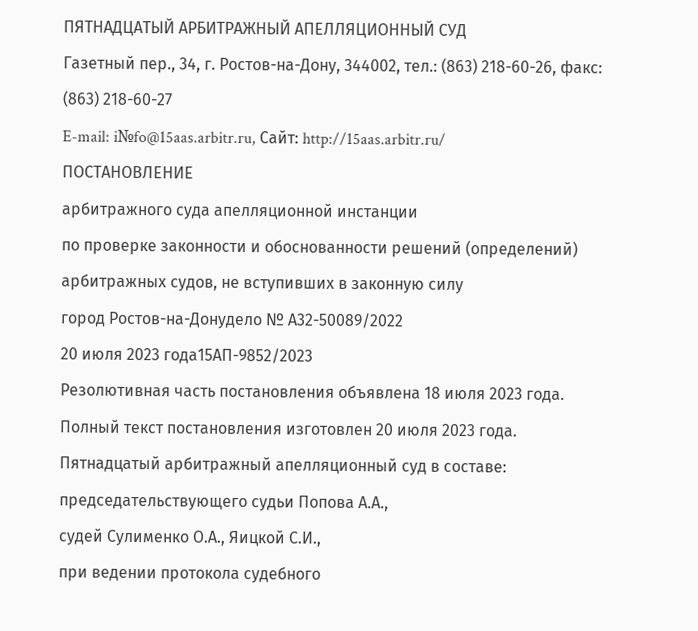ПЯТНАДЦАТЫЙ АРБИТРАЖНЫЙ АПЕЛЛЯЦИОННЫЙ СУД
Газетный пер., 34, г. Ростов-на-Дону, 344002, тел.: (863) 218-60-26, факс: (863) 218-60-27
E-mail: i№fo@15aas.arbitr.ru, Сайт: http://15aas.arbitr.ru/
ПОСТАНОВЛЕНИЕ
арбитражного суда апелляционной инстанции
по проверке законности и обоснованности решений (определений)
арбитражных судов, не вступивших в законную силу
город Ростов-на-Донудело № А32-50089/2022
20 июля 2023 года15АП-9852/2023
Резолютивная часть постановления объявлена 18 июля 2023 года.
Полный текст постановления изготовлен 20 июля 2023 года.
Пятнадцатый арбитражный апелляционный суд в составе:
председательствующего судьи Попова А.А.,
судей Сулименко О.А., Яицкой С.И.,
при ведении протокола судебного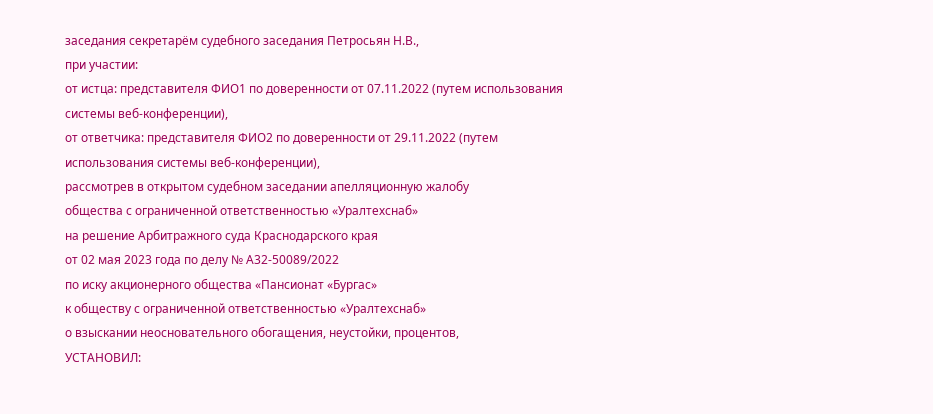заседания секретарём судебного заседания Петросьян Н.В.,
при участии:
от истца: представителя ФИО1 по доверенности от 07.11.2022 (путем использования системы веб-конференции),
от ответчика: представителя ФИО2 по доверенности от 29.11.2022 (путем использования системы веб-конференции),
рассмотрев в открытом судебном заседании апелляционную жалобу
общества с ограниченной ответственностью «Уралтехснаб»
на решение Арбитражного суда Краснодарского края
от 02 мая 2023 года по делу № А32-50089/2022
по иску акционерного общества «Пансионат «Бургас»
к обществу с ограниченной ответственностью «Уралтехснаб»
о взыскании неосновательного обогащения, неустойки, процентов,
УСТАНОВИЛ: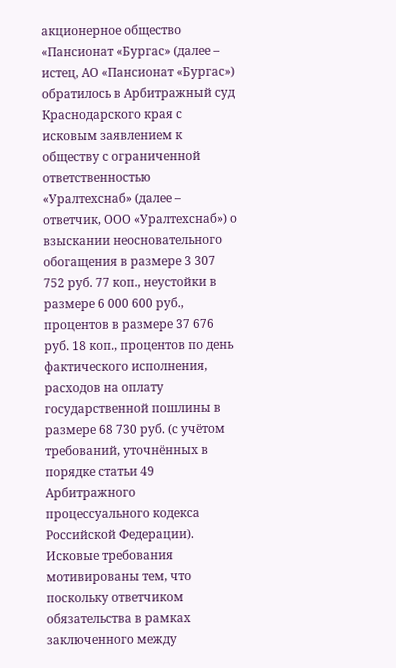акционерное общество «Пансионат «Бургас» (далее – истец, АО «Пансионат «Бургас») обратилось в Арбитражный суд Краснодарского края с исковым заявлением к обществу с ограниченной ответственностью «Уралтехснаб» (далее – ответчик, ООО «Уралтехснаб») о взыскании неосновательного обогащения в размере 3 307 752 руб. 77 коп., неустойки в размере 6 000 600 руб., процентов в размере 37 676 руб. 18 коп., процентов по день фактического исполнения, расходов на оплату государственной пошлины в размере 68 730 руб. (с учётом требований, уточнённых в порядке статьи 49 Арбитражного процессуального кодекса Российской Федерации).
Исковые требования мотивированы тем, что поскольку ответчиком обязательства в рамках заключенного между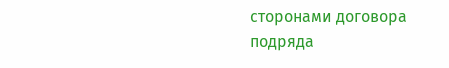сторонами договора подряда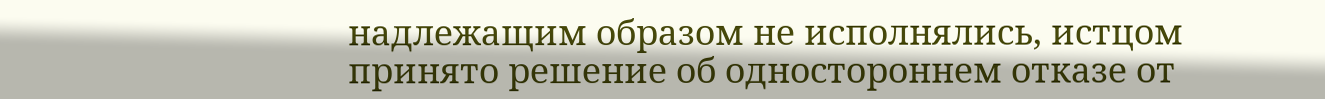надлежащим образом не исполнялись, истцом принято решение об одностороннем отказе от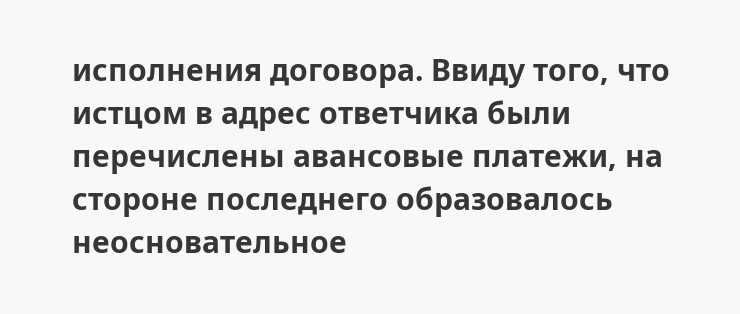исполнения договора. Ввиду того, что истцом в адрес ответчика были перечислены авансовые платежи, на стороне последнего образовалось неосновательное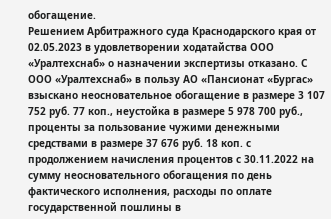обогащение.
Решением Арбитражного суда Краснодарского края от 02.05.2023 в удовлетворении ходатайства ООО «Уралтехснаб» о назначении экспертизы отказано. С ООО «Уралтехснаб» в пользу АО «Пансионат «Бургас» взыскано неосновательное обогащение в размере 3 107 752 руб. 77 коп., неустойка в размере 5 978 700 руб., проценты за пользование чужими денежными средствами в размере 37 676 руб. 18 коп. с продолжением начисления процентов с 30.11.2022 на сумму неосновательного обогащения по день фактического исполнения, расходы по оплате государственной пошлины в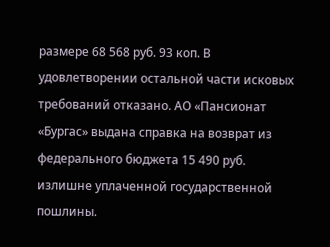размере 68 568 руб. 93 коп. В удовлетворении остальной части исковых требований отказано. АО «Пансионат «Бургас» выдана справка на возврат из федерального бюджета 15 490 руб. излишне уплаченной государственной пошлины.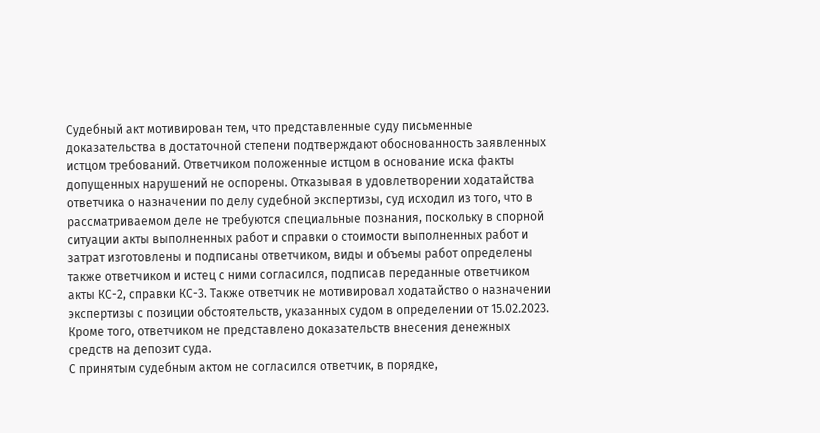Судебный акт мотивирован тем, что представленные суду письменные доказательства в достаточной степени подтверждают обоснованность заявленных истцом требований. Ответчиком положенные истцом в основание иска факты допущенных нарушений не оспорены. Отказывая в удовлетворении ходатайства ответчика о назначении по делу судебной экспертизы, суд исходил из того, что в рассматриваемом деле не требуются специальные познания, поскольку в спорной ситуации акты выполненных работ и справки о стоимости выполненных работ и затрат изготовлены и подписаны ответчиком, виды и объемы работ определены также ответчиком и истец с ними согласился, подписав переданные ответчиком акты КС-2, справки КС-3. Также ответчик не мотивировал ходатайство о назначении экспертизы с позиции обстоятельств, указанных судом в определении от 15.02.2023. Кроме того, ответчиком не представлено доказательств внесения денежных средств на депозит суда.
С принятым судебным актом не согласился ответчик, в порядке,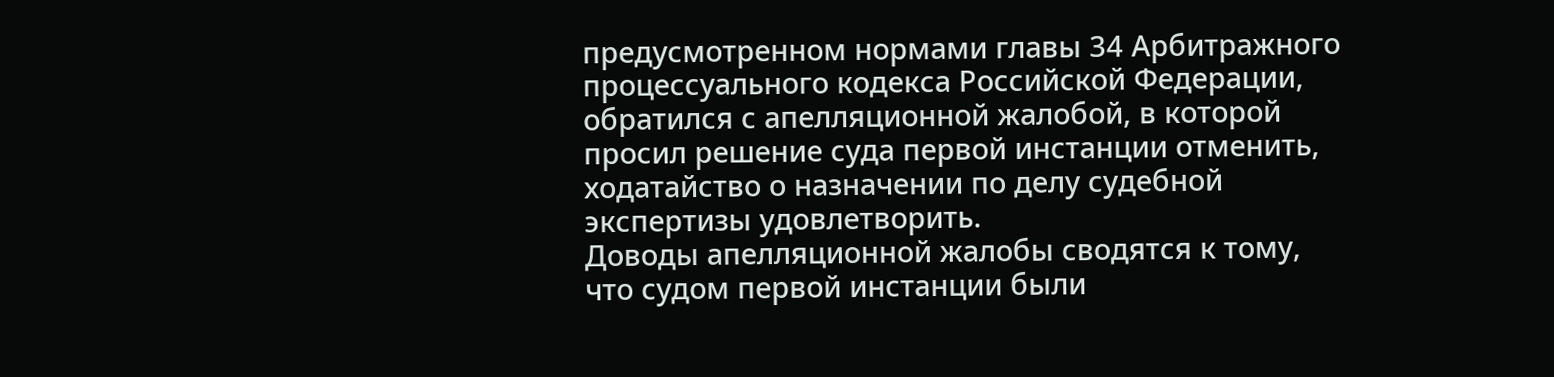предусмотренном нормами главы 34 Арбитражного процессуального кодекса Российской Федерации, обратился с апелляционной жалобой, в которой просил решение суда первой инстанции отменить, ходатайство о назначении по делу судебной экспертизы удовлетворить.
Доводы апелляционной жалобы сводятся к тому, что судом первой инстанции были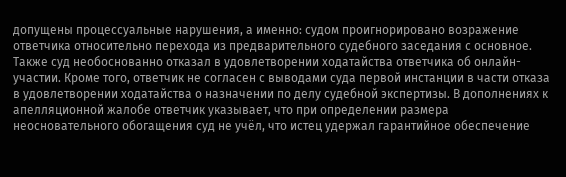допущены процессуальные нарушения, а именно: судом проигнорировано возражение ответчика относительно перехода из предварительного судебного заседания с основное. Также суд необоснованно отказал в удовлетворении ходатайства ответчика об онлайн-участии. Кроме того, ответчик не согласен с выводами суда первой инстанции в части отказа в удовлетворении ходатайства о назначении по делу судебной экспертизы. В дополнениях к апелляционной жалобе ответчик указывает, что при определении размера неосновательного обогащения суд не учёл, что истец удержал гарантийное обеспечение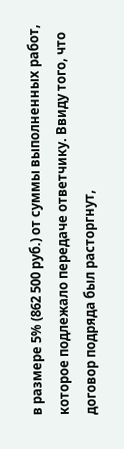в размере 5% (862 500 руб.) от суммы выполненных работ, которое подлежало передаче ответчику. Ввиду того, что договор подряда был расторгнут,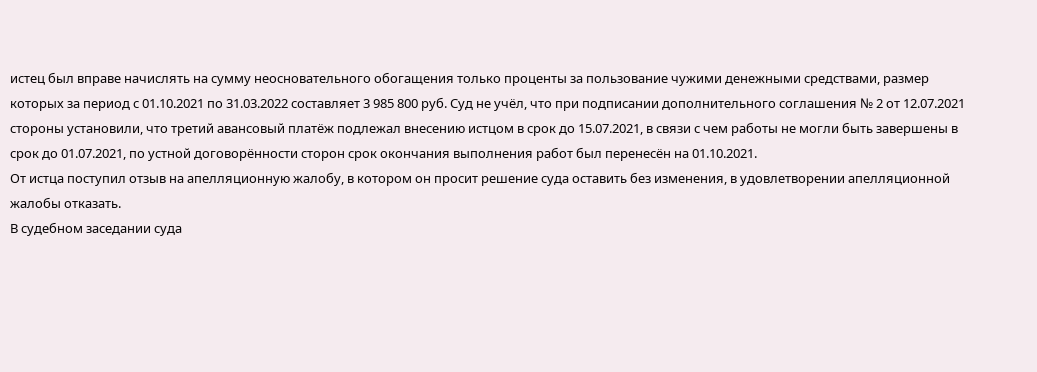истец был вправе начислять на сумму неосновательного обогащения только проценты за пользование чужими денежными средствами, размер которых за период с 01.10.2021 по 31.03.2022 составляет 3 985 800 руб. Суд не учёл, что при подписании дополнительного соглашения № 2 от 12.07.2021 стороны установили, что третий авансовый платёж подлежал внесению истцом в срок до 15.07.2021, в связи с чем работы не могли быть завершены в срок до 01.07.2021, по устной договорённости сторон срок окончания выполнения работ был перенесён на 01.10.2021.
От истца поступил отзыв на апелляционную жалобу, в котором он просит решение суда оставить без изменения, в удовлетворении апелляционной жалобы отказать.
В судебном заседании суда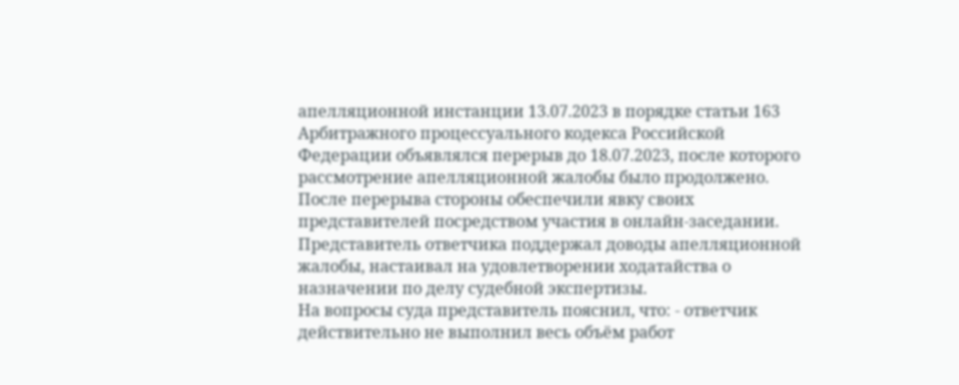апелляционной инстанции 13.07.2023 в порядке статьи 163 Арбитражного процессуального кодекса Российской Федерации объявлялся перерыв до 18.07.2023, после которого рассмотрение апелляционной жалобы было продолжено.
После перерыва стороны обеспечили явку своих представителей посредством участия в онлайн-заседании.
Представитель ответчика поддержал доводы апелляционной жалобы, настаивал на удовлетворении ходатайства о назначении по делу судебной экспертизы.
На вопросы суда представитель пояснил, что: - ответчик действительно не выполнил весь объём работ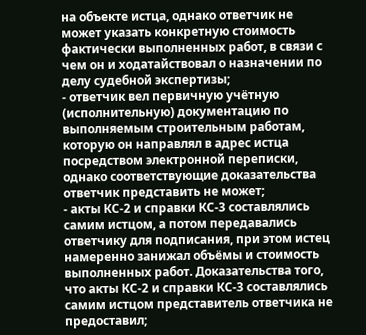на объекте истца, однако ответчик не может указать конкретную стоимость фактически выполненных работ, в связи с чем он и ходатайствовал о назначении по делу судебной экспертизы;
- ответчик вел первичную учётную (исполнительную) документацию по выполняемым строительным работам, которую он направлял в адрес истца посредством электронной переписки, однако соответствующие доказательства ответчик представить не может;
- акты КС-2 и справки КС-3 составлялись самим истцом, а потом передавались ответчику для подписания, при этом истец намеренно занижал объёмы и стоимость выполненных работ. Доказательства того, что акты КС-2 и справки КС-3 составлялись самим истцом представитель ответчика не предоставил;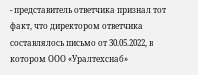- представитель ответчика признал тот факт, что директором ответчика составлялось письмо от 30.05.2022, в котором ООО «Уралтехснаб»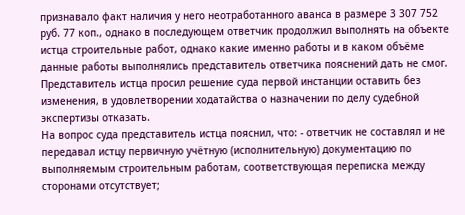признавало факт наличия у него неотработанного аванса в размере 3 307 752 руб. 77 коп., однако в последующем ответчик продолжил выполнять на объекте истца строительные работ, однако какие именно работы и в каком объёме данные работы выполнялись представитель ответчика пояснений дать не смог.
Представитель истца просил решение суда первой инстанции оставить без изменения, в удовлетворении ходатайства о назначении по делу судебной экспертизы отказать.
На вопрос суда представитель истца пояснил, что: - ответчик не составлял и не передавал истцу первичную учётную (исполнительную) документацию по выполняемым строительным работам, соответствующая переписка между сторонами отсутствует;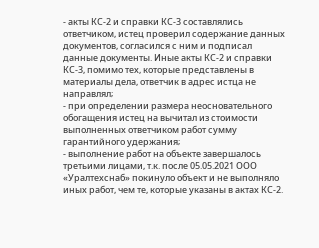- акты КС-2 и справки КС-3 составлялись ответчиком, истец проверил содержание данных документов, согласился с ним и подписал данные документы. Иные акты КС-2 и справки КС-3, помимо тех, которые представлены в материалы дела, ответчик в адрес истца не направлял;
- при определении размера неосновательного обогащения истец на вычитал из стоимости выполненных ответчиком работ сумму гарантийного удержания;
- выполнение работ на объекте завершалось третьими лицами, т.к. после 05.05.2021 ООО «Уралтехснаб» покинуло объект и не выполняло иных работ, чем те, которые указаны в актах КС-2.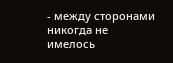- между сторонами никогда не имелось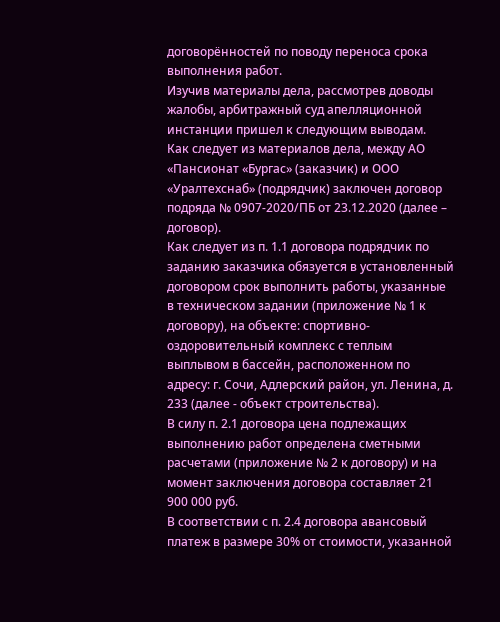договорённостей по поводу переноса срока выполнения работ.
Изучив материалы дела, рассмотрев доводы жалобы, арбитражный суд апелляционной инстанции пришел к следующим выводам.
Как следует из материалов дела, между АО «Пансионат «Бургас» (заказчик) и ООО «Уралтехснаб» (подрядчик) заключен договор подряда № 0907-2020/ПБ от 23.12.2020 (далее – договор).
Как следует из п. 1.1 договора подрядчик по заданию заказчика обязуется в установленный договором срок выполнить работы, указанные в техническом задании (приложение № 1 к договору), на объекте: спортивно-оздоровительный комплекс с теплым выплывом в бассейн, расположенном по адресу: г. Сочи, Адлерский район, ул. Ленина, д. 233 (далее - объект строительства).
В силу п. 2.1 договора цена подлежащих выполнению работ определена сметными расчетами (приложение № 2 к договору) и на момент заключения договора составляет 21 900 000 руб.
В соответствии с п. 2.4 договора авансовый платеж в размере 30% от стоимости, указанной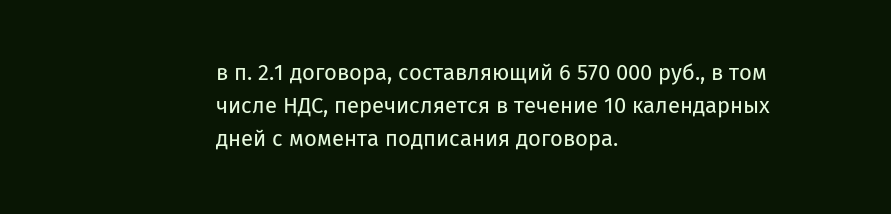в п. 2.1 договора, составляющий 6 570 000 руб., в том числе НДС, перечисляется в течение 10 календарных дней с момента подписания договора.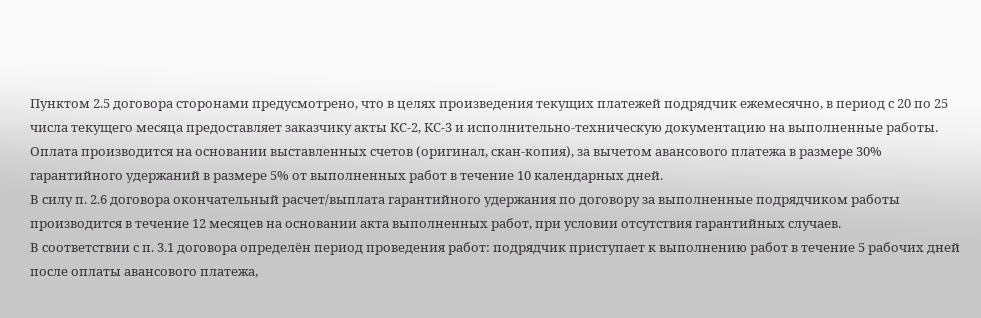Пунктом 2.5 договора сторонами предусмотрено, что в целях произведения текущих платежей подрядчик ежемесячно, в период с 20 по 25 числа текущего месяца предоставляет заказчику акты КС-2, КС-3 и исполнительно-техническую документацию на выполненные работы. Оплата производится на основании выставленных счетов (оригинал, скан-копия), за вычетом авансового платежа в размере 30% гарантийного удержаний в размере 5% от выполненных работ в течение 10 календарных дней.
В силу п. 2.6 договора окончательный расчет/выплата гарантийного удержания по договору за выполненные подрядчиком работы производится в течение 12 месяцев на основании акта выполненных работ, при условии отсутствия гарантийных случаев.
В соответствии с п. 3.1 договора определён период проведения работ: подрядчик приступает к выполнению работ в течение 5 рабочих дней после оплаты авансового платежа,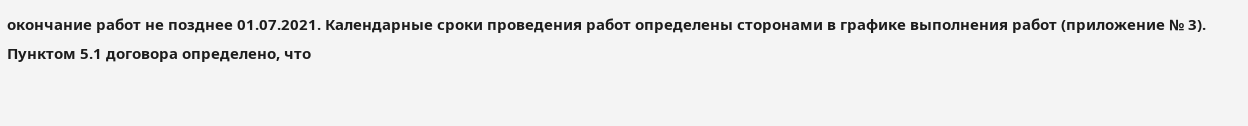окончание работ не позднее 01.07.2021. Календарные сроки проведения работ определены сторонами в графике выполнения работ (приложение № 3).
Пунктом 5.1 договора определено, что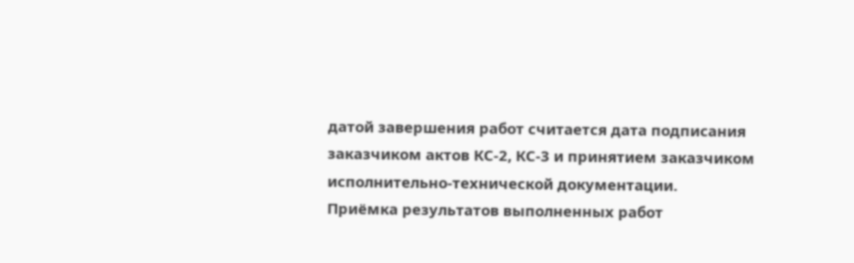датой завершения работ считается дата подписания заказчиком актов КС-2, КС-3 и принятием заказчиком исполнительно-технической документации.
Приёмка результатов выполненных работ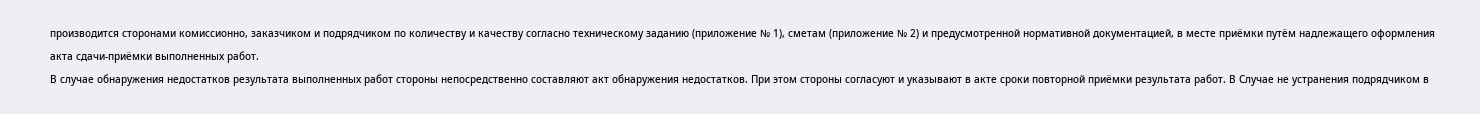производится сторонами комиссионно, заказчиком и подрядчиком по количеству и качеству согласно техническому заданию (приложение № 1), сметам (приложение № 2) и предусмотренной нормативной документацией, в месте приёмки путём надлежащего оформления акта сдачи-приёмки выполненных работ.
В случае обнаружения недостатков результата выполненных работ стороны непосредственно составляют акт обнаружения недостатков. При этом стороны согласуют и указывают в акте сроки повторной приёмки результата работ. В Случае не устранения подрядчиком в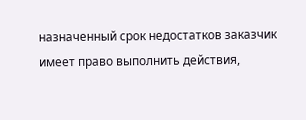назначенный срок недостатков заказчик имеет право выполнить действия,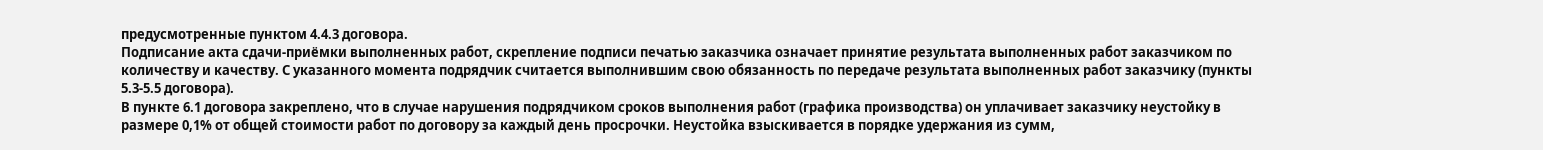предусмотренные пунктом 4.4.3 договора.
Подписание акта сдачи-приёмки выполненных работ, скрепление подписи печатью заказчика означает принятие результата выполненных работ заказчиком по количеству и качеству. С указанного момента подрядчик считается выполнившим свою обязанность по передаче результата выполненных работ заказчику (пункты 5.3-5.5 договора).
В пункте 6.1 договора закреплено, что в случае нарушения подрядчиком сроков выполнения работ (графика производства) он уплачивает заказчику неустойку в размере 0,1% от общей стоимости работ по договору за каждый день просрочки. Неустойка взыскивается в порядке удержания из сумм,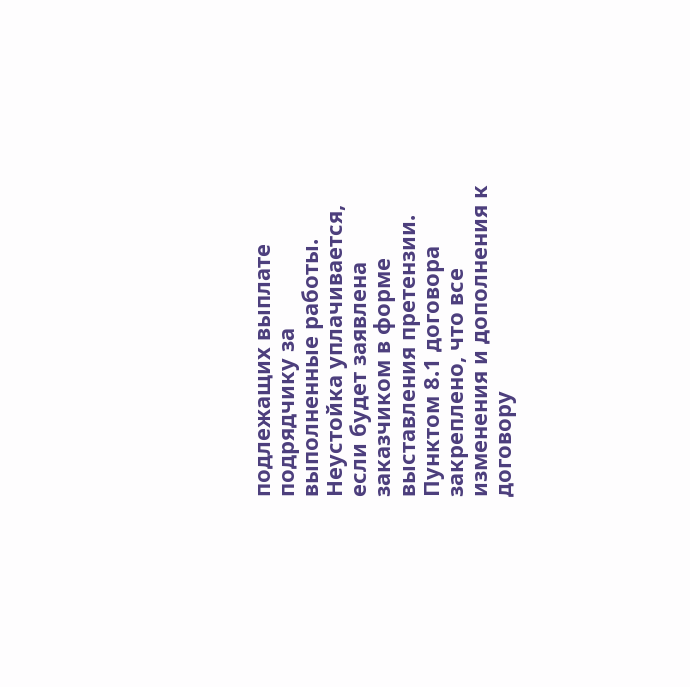подлежащих выплате подрядчику за выполненные работы. Неустойка уплачивается, если будет заявлена заказчиком в форме выставления претензии.
Пунктом 8.1 договора закреплено, что все изменения и дополнения к договору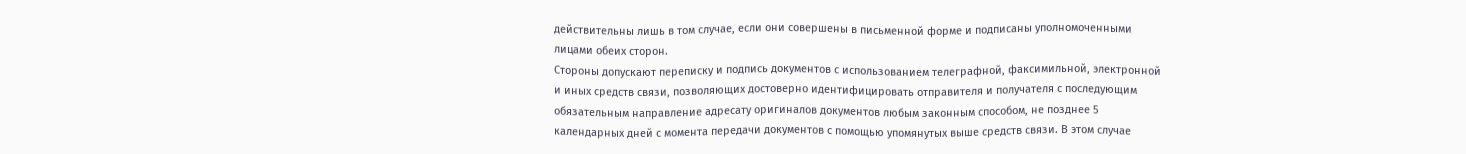действительны лишь в том случае, если они совершены в письменной форме и подписаны уполномоченными лицами обеих сторон.
Стороны допускают переписку и подпись документов с использованием телеграфной, факсимильной, электронной и иных средств связи, позволяющих достоверно идентифицировать отправителя и получателя с последующим обязательным направление адресату оригиналов документов любым законным способом, не позднее 5 календарных дней с момента передачи документов с помощью упомянутых выше средств связи. В этом случае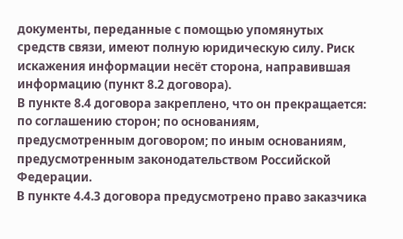документы, переданные с помощью упомянутых средств связи, имеют полную юридическую силу. Риск искажения информации несёт сторона, направившая информацию (пункт 8.2 договора).
В пункте 8.4 договора закреплено, что он прекращается: по соглашению сторон; по основаниям, предусмотренным договором; по иным основаниям, предусмотренным законодательством Российской Федерации.
В пункте 4.4.3 договора предусмотрено право заказчика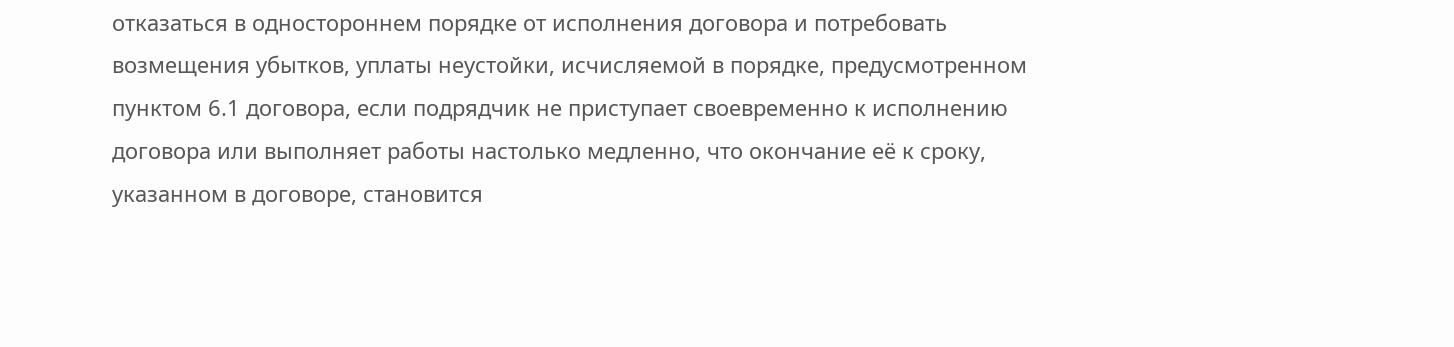отказаться в одностороннем порядке от исполнения договора и потребовать возмещения убытков, уплаты неустойки, исчисляемой в порядке, предусмотренном пунктом 6.1 договора, если подрядчик не приступает своевременно к исполнению договора или выполняет работы настолько медленно, что окончание её к сроку, указанном в договоре, становится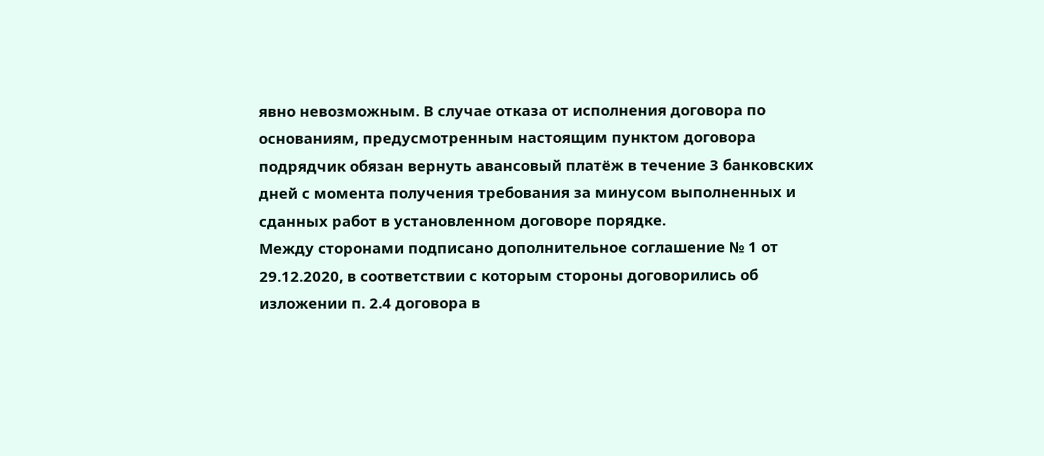явно невозможным. В случае отказа от исполнения договора по основаниям, предусмотренным настоящим пунктом договора подрядчик обязан вернуть авансовый платёж в течение 3 банковских дней с момента получения требования за минусом выполненных и сданных работ в установленном договоре порядке.
Между сторонами подписано дополнительное соглашение № 1 от 29.12.2020, в соответствии с которым стороны договорились об изложении п. 2.4 договора в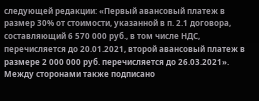следующей редакции: «Первый авансовый платеж в размер 30% от стоимости, указанной в п. 2.1 договора, составляющий 6 570 000 руб., в том числе НДС, перечисляется до 20.01.2021, второй авансовый платеж в размере 2 000 000 руб. перечисляется до 26.03.2021».
Между сторонами также подписано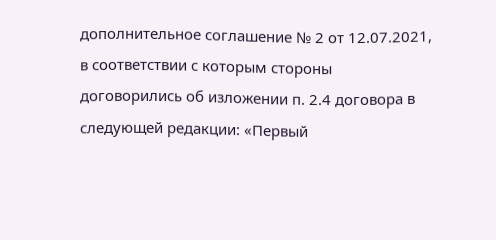дополнительное соглашение № 2 от 12.07.2021, в соответствии с которым стороны договорились об изложении п. 2.4 договора в следующей редакции: «Первый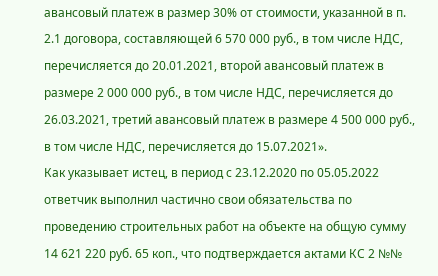авансовый платеж в размер 30% от стоимости, указанной в п. 2.1 договора, составляющей 6 570 000 руб., в том числе НДС, перечисляется до 20.01.2021, второй авансовый платеж в размере 2 000 000 руб., в том числе НДС, перечисляется до 26.03.2021, третий авансовый платеж в размере 4 500 000 руб., в том числе НДС, перечисляется до 15.07.2021».
Как указывает истец, в период с 23.12.2020 по 05.05.2022 ответчик выполнил частично свои обязательства по проведению строительных работ на объекте на общую сумму 14 621 220 руб. 65 коп., что подтверждается актами КС 2 №№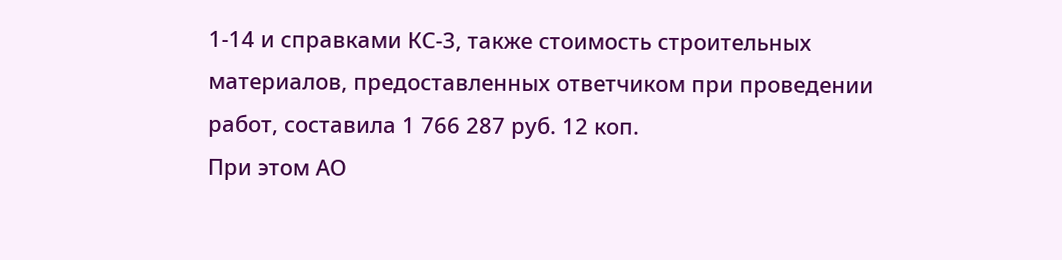1-14 и справками КС-3, также стоимость строительных материалов, предоставленных ответчиком при проведении работ, составила 1 766 287 руб. 12 коп.
При этом АО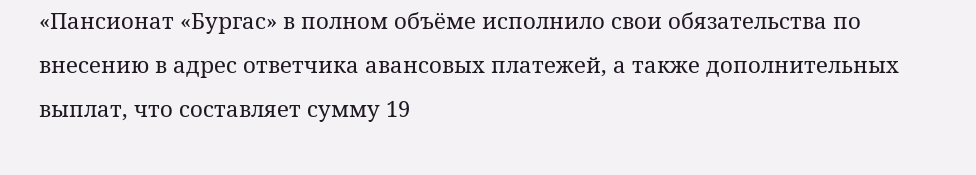«Пансионат «Бургас» в полном объёме исполнило свои обязательства по внесению в адрес ответчика авансовых платежей, а также дополнительных выплат, что составляет сумму 19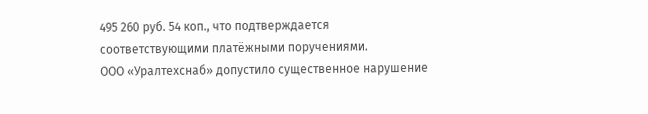495 260 руб. 54 коп., что подтверждается соответствующими платёжными поручениями.
ООО «Уралтехснаб» допустило существенное нарушение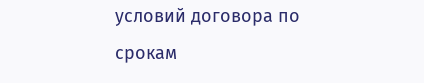условий договора по срокам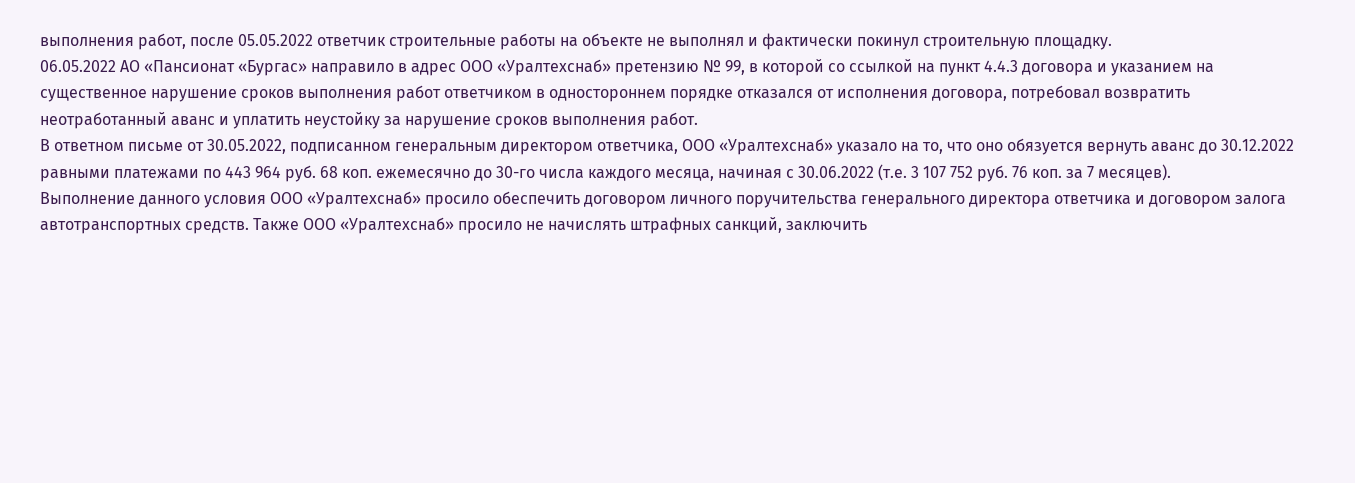выполнения работ, после 05.05.2022 ответчик строительные работы на объекте не выполнял и фактически покинул строительную площадку.
06.05.2022 АО «Пансионат «Бургас» направило в адрес ООО «Уралтехснаб» претензию № 99, в которой со ссылкой на пункт 4.4.3 договора и указанием на существенное нарушение сроков выполнения работ ответчиком в одностороннем порядке отказался от исполнения договора, потребовал возвратить неотработанный аванс и уплатить неустойку за нарушение сроков выполнения работ.
В ответном письме от 30.05.2022, подписанном генеральным директором ответчика, ООО «Уралтехснаб» указало на то, что оно обязуется вернуть аванс до 30.12.2022 равными платежами по 443 964 руб. 68 коп. ежемесячно до 30-го числа каждого месяца, начиная с 30.06.2022 (т.е. 3 107 752 руб. 76 коп. за 7 месяцев).
Выполнение данного условия ООО «Уралтехснаб» просило обеспечить договором личного поручительства генерального директора ответчика и договором залога автотранспортных средств. Также ООО «Уралтехснаб» просило не начислять штрафных санкций, заключить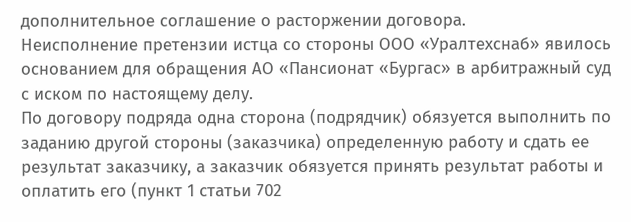дополнительное соглашение о расторжении договора.
Неисполнение претензии истца со стороны ООО «Уралтехснаб» явилось основанием для обращения АО «Пансионат «Бургас» в арбитражный суд с иском по настоящему делу.
По договору подряда одна сторона (подрядчик) обязуется выполнить по заданию другой стороны (заказчика) определенную работу и сдать ее результат заказчику, а заказчик обязуется принять результат работы и оплатить его (пункт 1 статьи 702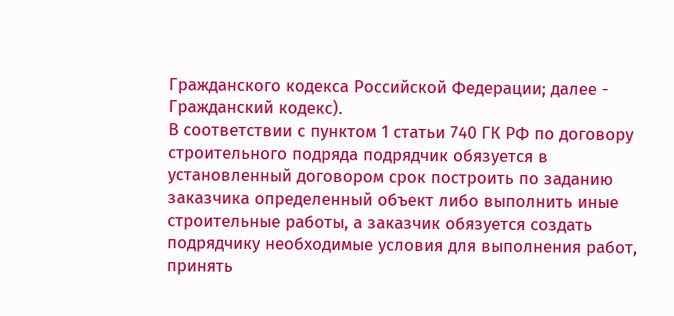Гражданского кодекса Российской Федерации; далее - Гражданский кодекс).
В соответствии с пунктом 1 статьи 740 ГК РФ по договору строительного подряда подрядчик обязуется в установленный договором срок построить по заданию заказчика определенный объект либо выполнить иные строительные работы, а заказчик обязуется создать подрядчику необходимые условия для выполнения работ, принять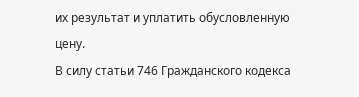их результат и уплатить обусловленную цену.
В силу статьи 746 Гражданского кодекса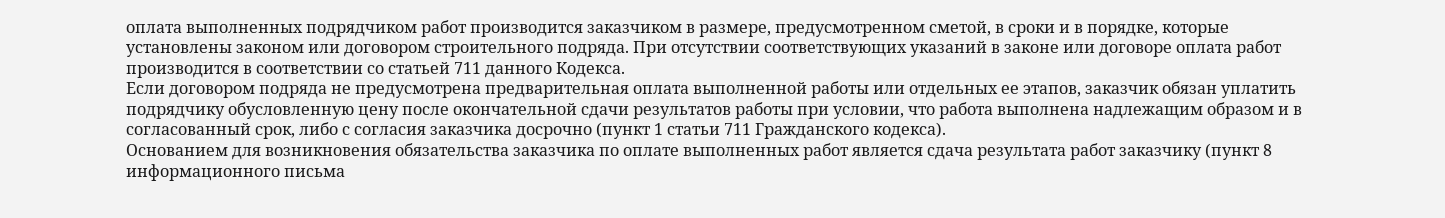оплата выполненных подрядчиком работ производится заказчиком в размере, предусмотренном сметой, в сроки и в порядке, которые установлены законом или договором строительного подряда. При отсутствии соответствующих указаний в законе или договоре оплата работ производится в соответствии со статьей 711 данного Кодекса.
Если договором подряда не предусмотрена предварительная оплата выполненной работы или отдельных ее этапов, заказчик обязан уплатить подрядчику обусловленную цену после окончательной сдачи результатов работы при условии, что работа выполнена надлежащим образом и в согласованный срок, либо с согласия заказчика досрочно (пункт 1 статьи 711 Гражданского кодекса).
Основанием для возникновения обязательства заказчика по оплате выполненных работ является сдача результата работ заказчику (пункт 8 информационного письма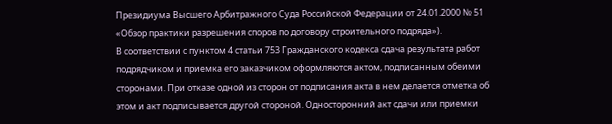Президиума Высшего Арбитражного Суда Российской Федерации от 24.01.2000 № 51 «Обзор практики разрешения споров по договору строительного подряда»).
В соответствии с пунктом 4 статьи 753 Гражданского кодекса сдача результата работ подрядчиком и приемка его заказчиком оформляются актом, подписанным обеими сторонами. При отказе одной из сторон от подписания акта в нем делается отметка об этом и акт подписывается другой стороной. Односторонний акт сдачи или приемки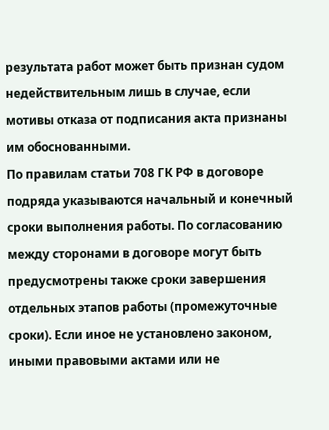результата работ может быть признан судом недействительным лишь в случае, если мотивы отказа от подписания акта признаны им обоснованными.
По правилам статьи 708 ГК РФ в договоре подряда указываются начальный и конечный сроки выполнения работы. По согласованию между сторонами в договоре могут быть предусмотрены также сроки завершения отдельных этапов работы (промежуточные сроки). Если иное не установлено законом, иными правовыми актами или не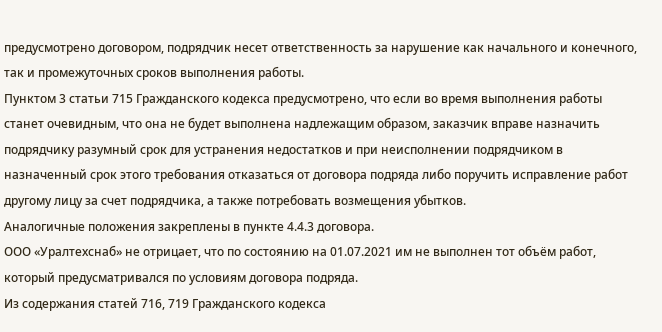предусмотрено договором, подрядчик несет ответственность за нарушение как начального и конечного, так и промежуточных сроков выполнения работы.
Пунктом 3 статьи 715 Гражданского кодекса предусмотрено, что если во время выполнения работы станет очевидным, что она не будет выполнена надлежащим образом, заказчик вправе назначить подрядчику разумный срок для устранения недостатков и при неисполнении подрядчиком в назначенный срок этого требования отказаться от договора подряда либо поручить исправление работ другому лицу за счет подрядчика, а также потребовать возмещения убытков.
Аналогичные положения закреплены в пункте 4.4.3 договора.
ООО «Уралтехснаб» не отрицает, что по состоянию на 01.07.2021 им не выполнен тот объём работ, который предусматривался по условиям договора подряда.
Из содержания статей 716, 719 Гражданского кодекса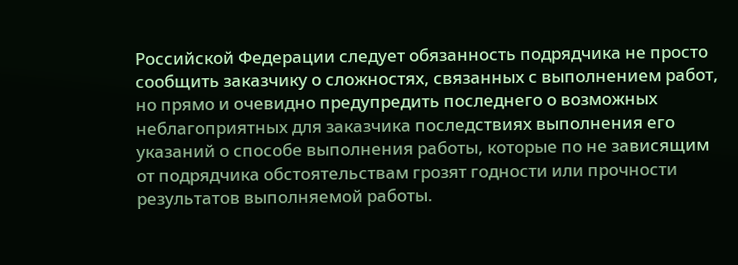Российской Федерации следует обязанность подрядчика не просто сообщить заказчику о сложностях, связанных с выполнением работ, но прямо и очевидно предупредить последнего о возможных неблагоприятных для заказчика последствиях выполнения его указаний о способе выполнения работы, которые по не зависящим от подрядчика обстоятельствам грозят годности или прочности результатов выполняемой работы.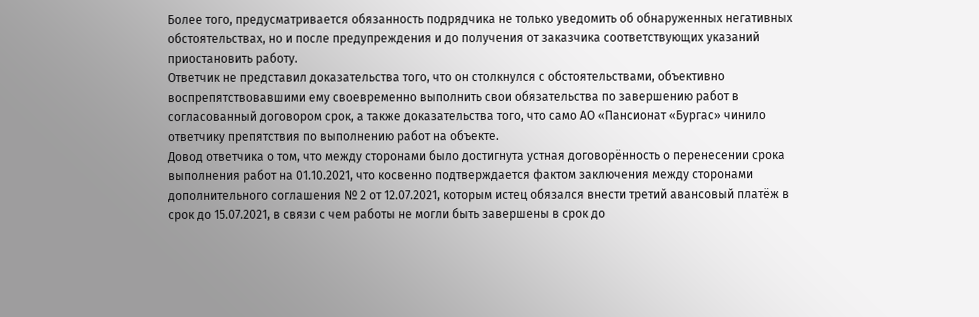Более того, предусматривается обязанность подрядчика не только уведомить об обнаруженных негативных обстоятельствах, но и после предупреждения и до получения от заказчика соответствующих указаний приостановить работу.
Ответчик не представил доказательства того, что он столкнулся с обстоятельствами, объективно воспрепятствовавшими ему своевременно выполнить свои обязательства по завершению работ в согласованный договором срок, а также доказательства того, что само АО «Пансионат «Бургас» чинило ответчику препятствия по выполнению работ на объекте.
Довод ответчика о том, что между сторонами было достигнута устная договорённость о перенесении срока выполнения работ на 01.10.2021, что косвенно подтверждается фактом заключения между сторонами дополнительного соглашения № 2 от 12.07.2021, которым истец обязался внести третий авансовый платёж в срок до 15.07.2021, в связи с чем работы не могли быть завершены в срок до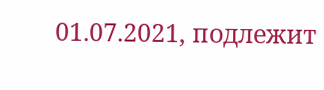01.07.2021, подлежит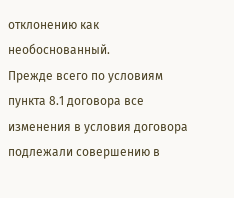отклонению как необоснованный.
Прежде всего по условиям пункта 8.1 договора все изменения в условия договора подлежали совершению в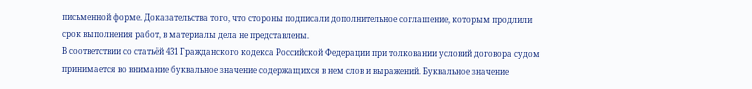письменной форме. Доказательства того, что стороны подписали дополнительное соглашение, которым продлили срок выполнения работ, в материалы дела не представлены.
В соответствии со статьёй 431 Гражданского кодекса Российской Федерации при толковании условий договора судом принимается во внимание буквальное значение содержащихся в нем слов и выражений. Буквальное значение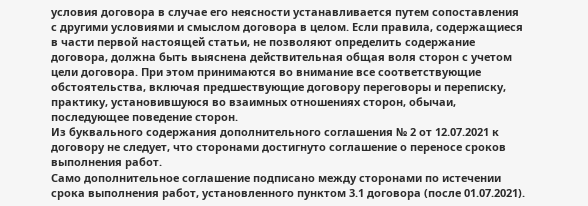условия договора в случае его неясности устанавливается путем сопоставления с другими условиями и смыслом договора в целом. Если правила, содержащиеся в части первой настоящей статьи, не позволяют определить содержание договора, должна быть выяснена действительная общая воля сторон с учетом цели договора. При этом принимаются во внимание все соответствующие обстоятельства, включая предшествующие договору переговоры и переписку, практику, установившуюся во взаимных отношениях сторон, обычаи, последующее поведение сторон.
Из буквального содержания дополнительного соглашения № 2 от 12.07.2021 к договору не следует, что сторонами достигнуто соглашение о переносе сроков выполнения работ.
Само дополнительное соглашение подписано между сторонами по истечении срока выполнения работ, установленного пунктом 3.1 договора (после 01.07.2021).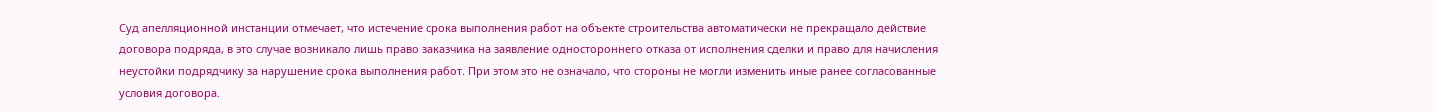Суд апелляционной инстанции отмечает, что истечение срока выполнения работ на объекте строительства автоматически не прекращало действие договора подряда, в это случае возникало лишь право заказчика на заявление одностороннего отказа от исполнения сделки и право для начисления неустойки подрядчику за нарушение срока выполнения работ. При этом это не означало, что стороны не могли изменить иные ранее согласованные условия договора.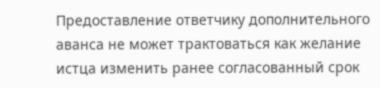Предоставление ответчику дополнительного аванса не может трактоваться как желание истца изменить ранее согласованный срок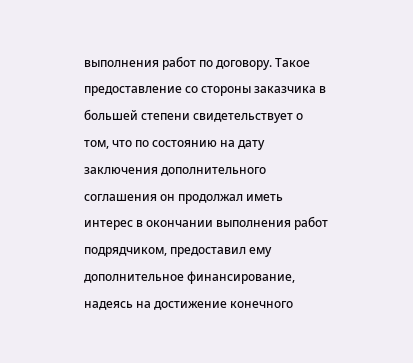выполнения работ по договору. Такое предоставление со стороны заказчика в большей степени свидетельствует о том, что по состоянию на дату заключения дополнительного соглашения он продолжал иметь интерес в окончании выполнения работ подрядчиком, предоставил ему дополнительное финансирование, надеясь на достижение конечного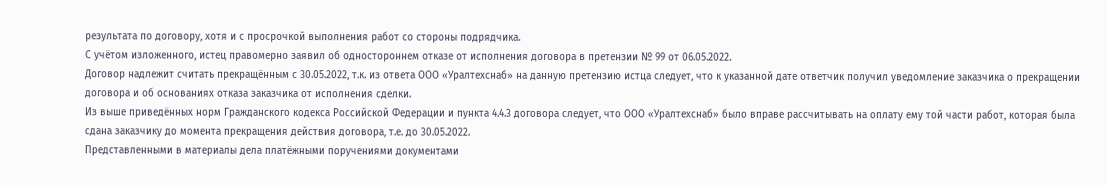результата по договору, хотя и с просрочкой выполнения работ со стороны подрядчика.
С учётом изложенного, истец правомерно заявил об одностороннем отказе от исполнения договора в претензии № 99 от 06.05.2022.
Договор надлежит считать прекращённым с 30.05.2022, т.к. из ответа ООО «Уралтехснаб» на данную претензию истца следует, что к указанной дате ответчик получил уведомление заказчика о прекращении договора и об основаниях отказа заказчика от исполнения сделки.
Из выше приведённых норм Гражданского кодекса Российской Федерации и пункта 4.4.3 договора следует, что ООО «Уралтехснаб» было вправе рассчитывать на оплату ему той части работ, которая была сдана заказчику до момента прекращения действия договора, т.е. до 30.05.2022.
Представленными в материалы дела платёжными поручениями документами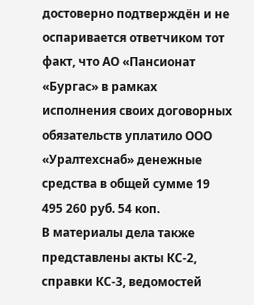достоверно подтверждён и не оспаривается ответчиком тот факт, что АО «Пансионат «Бургас» в рамках исполнения своих договорных обязательств уплатило ООО «Уралтехснаб» денежные средства в общей сумме 19 495 260 руб. 54 коп.
В материалы дела также представлены акты КС-2, справки КС-3, ведомостей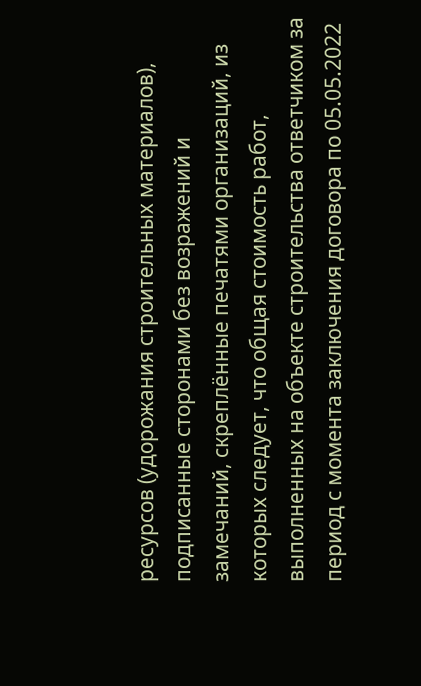ресурсов (удорожания строительных материалов), подписанные сторонами без возражений и замечаний, скреплённые печатями организаций, из которых следует, что общая стоимость работ, выполненных на объекте строительства ответчиком за период с момента заключения договора по 05.05.2022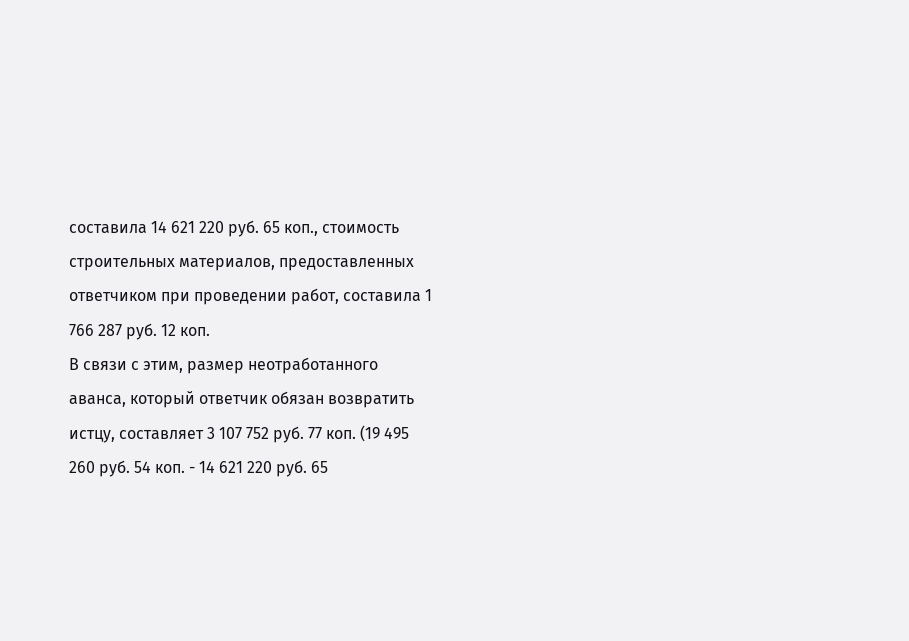составила 14 621 220 руб. 65 коп., стоимость строительных материалов, предоставленных ответчиком при проведении работ, составила 1 766 287 руб. 12 коп.
В связи с этим, размер неотработанного аванса, который ответчик обязан возвратить истцу, составляет 3 107 752 руб. 77 коп. (19 495 260 руб. 54 коп. - 14 621 220 руб. 65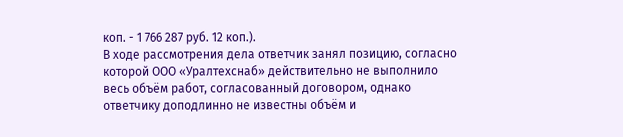коп. - 1 766 287 руб. 12 коп.).
В ходе рассмотрения дела ответчик занял позицию, согласно которой ООО «Уралтехснаб» действительно не выполнило весь объём работ, согласованный договором, однако ответчику доподлинно не известны объём и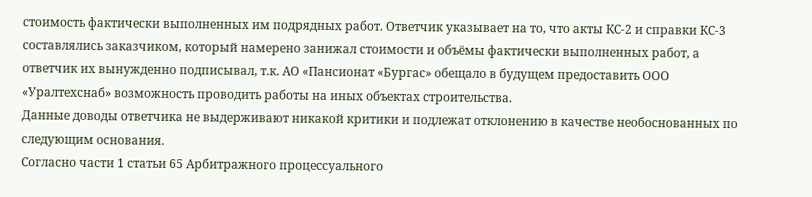стоимость фактически выполненных им подрядных работ. Ответчик указывает на то, что акты КС-2 и справки КС-3 составлялись заказчиком, который намерено занижал стоимости и объёмы фактически выполненных работ, а ответчик их вынужденно подписывал, т.к. АО «Пансионат «Бургас» обещало в будущем предоставить ООО «Уралтехснаб» возможность проводить работы на иных объектах строительства.
Данные доводы ответчика не выдерживают никакой критики и подлежат отклонению в качестве необоснованных по следующим основания.
Согласно части 1 статьи 65 Арбитражного процессуального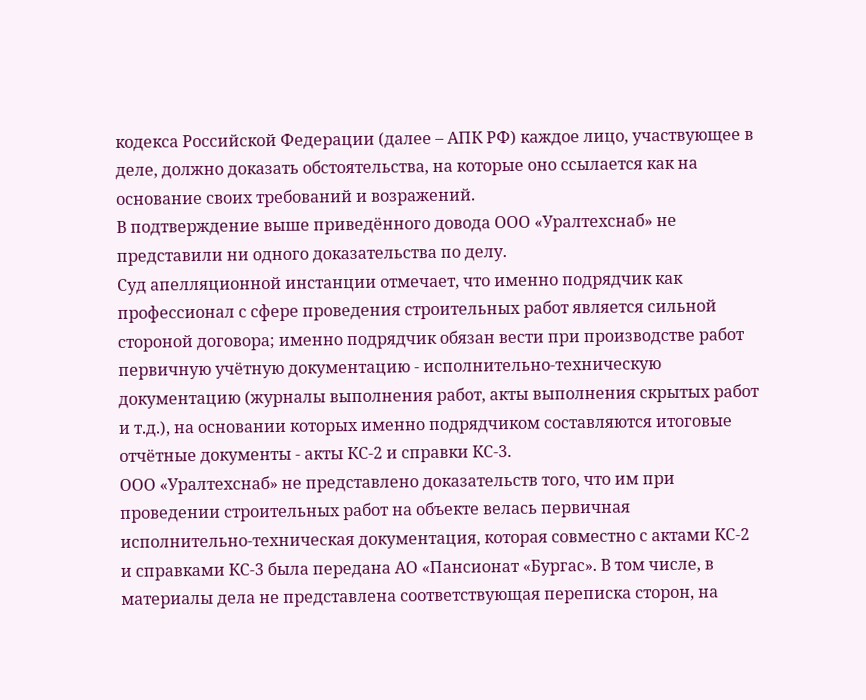кодекса Российской Федерации (далее – АПК РФ) каждое лицо, участвующее в деле, должно доказать обстоятельства, на которые оно ссылается как на основание своих требований и возражений.
В подтверждение выше приведённого довода ООО «Уралтехснаб» не представили ни одного доказательства по делу.
Суд апелляционной инстанции отмечает, что именно подрядчик как профессионал с сфере проведения строительных работ является сильной стороной договора; именно подрядчик обязан вести при производстве работ первичную учётную документацию - исполнительно-техническую документацию (журналы выполнения работ, акты выполнения скрытых работ и т.д.), на основании которых именно подрядчиком составляются итоговые отчётные документы - акты КС-2 и справки КС-3.
ООО «Уралтехснаб» не представлено доказательств того, что им при проведении строительных работ на объекте велась первичная исполнительно-техническая документация, которая совместно с актами КС-2 и справками КС-3 была передана АО «Пансионат «Бургас». В том числе, в материалы дела не представлена соответствующая переписка сторон, на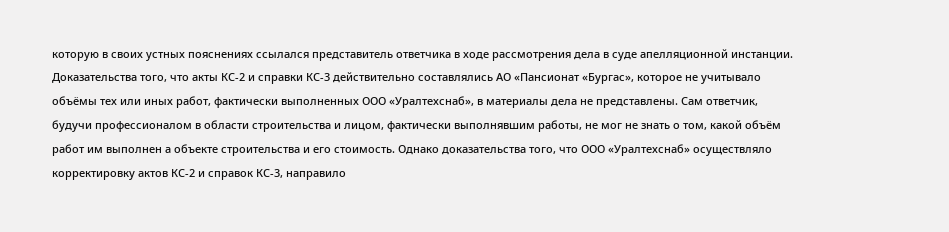которую в своих устных пояснениях ссылался представитель ответчика в ходе рассмотрения дела в суде апелляционной инстанции.
Доказательства того, что акты КС-2 и справки КС-3 действительно составлялись АО «Пансионат «Бургас», которое не учитывало объёмы тех или иных работ, фактически выполненных ООО «Уралтехснаб», в материалы дела не представлены. Сам ответчик, будучи профессионалом в области строительства и лицом, фактически выполнявшим работы, не мог не знать о том, какой объём работ им выполнен а объекте строительства и его стоимость. Однако доказательства того, что ООО «Уралтехснаб» осуществляло корректировку актов КС-2 и справок КС-3, направило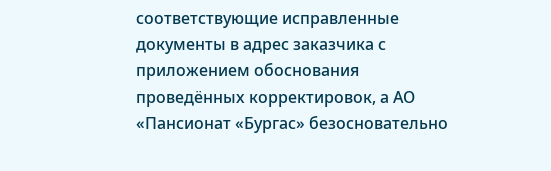соответствующие исправленные документы в адрес заказчика с приложением обоснования проведённых корректировок, а АО «Пансионат «Бургас» безосновательно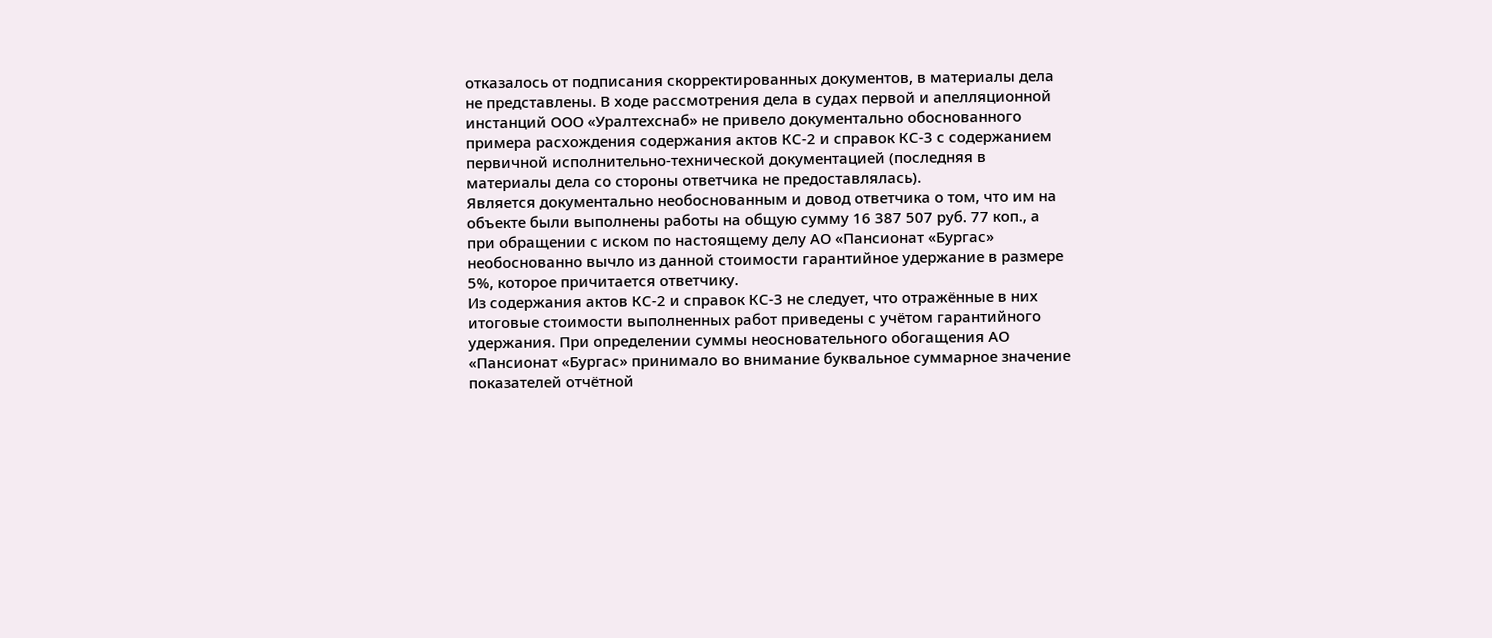отказалось от подписания скорректированных документов, в материалы дела не представлены. В ходе рассмотрения дела в судах первой и апелляционной инстанций ООО «Уралтехснаб» не привело документально обоснованного примера расхождения содержания актов КС-2 и справок КС-3 с содержанием первичной исполнительно-технической документацией (последняя в материалы дела со стороны ответчика не предоставлялась).
Является документально необоснованным и довод ответчика о том, что им на объекте были выполнены работы на общую сумму 16 387 507 руб. 77 коп., а при обращении с иском по настоящему делу АО «Пансионат «Бургас» необоснованно вычло из данной стоимости гарантийное удержание в размере 5%, которое причитается ответчику.
Из содержания актов КС-2 и справок КС-3 не следует, что отражённые в них итоговые стоимости выполненных работ приведены с учётом гарантийного удержания. При определении суммы неосновательного обогащения АО «Пансионат «Бургас» принимало во внимание буквальное суммарное значение показателей отчётной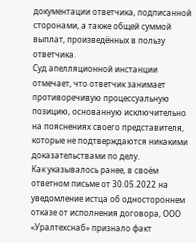документации ответчика, подписанной сторонами, а также общей суммой выплат, произведённых в пользу ответчика.
Суд апелляционной инстанции отмечает, что ответчик занимает противоречивую процессуальную позицию, основанную исключительно на пояснениях своего представителя, которые не подтверждаются никакими доказательствами по делу.
Как указывалось ранее, в своём ответном письме от 30.05.2022 на уведомление истца об одностороннем отказе от исполнения договора, ООО «Уралтехснаб» признало факт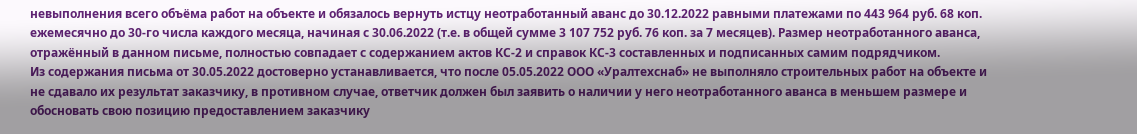невыполнения всего объёма работ на объекте и обязалось вернуть истцу неотработанный аванс до 30.12.2022 равными платежами по 443 964 руб. 68 коп. ежемесячно до 30-го числа каждого месяца, начиная с 30.06.2022 (т.е. в общей сумме 3 107 752 руб. 76 коп. за 7 месяцев). Размер неотработанного аванса, отражённый в данном письме, полностью совпадает с содержанием актов КС-2 и справок КС-3 составленных и подписанных самим подрядчиком.
Из содержания письма от 30.05.2022 достоверно устанавливается, что после 05.05.2022 ООО «Уралтехснаб» не выполняло строительных работ на объекте и не сдавало их результат заказчику, в противном случае, ответчик должен был заявить о наличии у него неотработанного аванса в меньшем размере и обосновать свою позицию предоставлением заказчику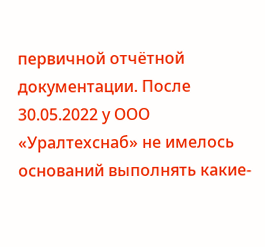первичной отчётной документации. После 30.05.2022 у ООО «Уралтехснаб» не имелось оснований выполнять какие-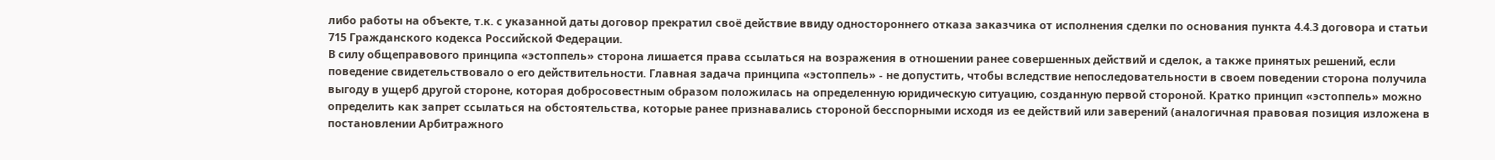либо работы на объекте, т.к. с указанной даты договор прекратил своё действие ввиду одностороннего отказа заказчика от исполнения сделки по основания пункта 4.4.3 договора и статьи 715 Гражданского кодекса Российской Федерации.
В силу общеправового принципа «эстоппель» сторона лишается права ссылаться на возражения в отношении ранее совершенных действий и сделок, а также принятых решений, если поведение свидетельствовало о его действительности. Главная задача принципа «эстоппель» - не допустить, чтобы вследствие непоследовательности в своем поведении сторона получила выгоду в ущерб другой стороне, которая добросовестным образом положилась на определенную юридическую ситуацию, созданную первой стороной. Кратко принцип «эстоппель» можно определить как запрет ссылаться на обстоятельства, которые ранее признавались стороной бесспорными исходя из ее действий или заверений (аналогичная правовая позиция изложена в постановлении Арбитражного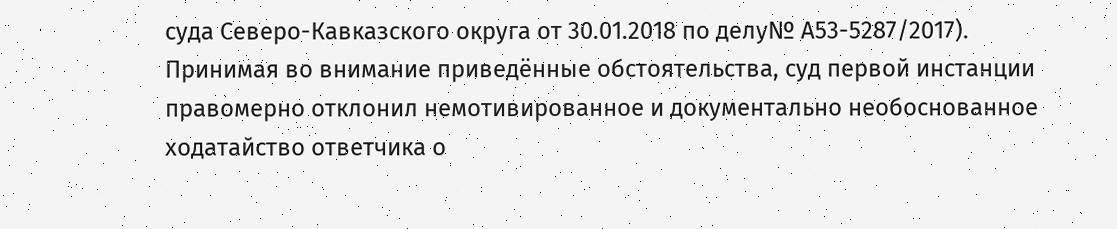суда Северо-Кавказского округа от 30.01.2018 по делу№ А53-5287/2017).
Принимая во внимание приведённые обстоятельства, суд первой инстанции правомерно отклонил немотивированное и документально необоснованное ходатайство ответчика о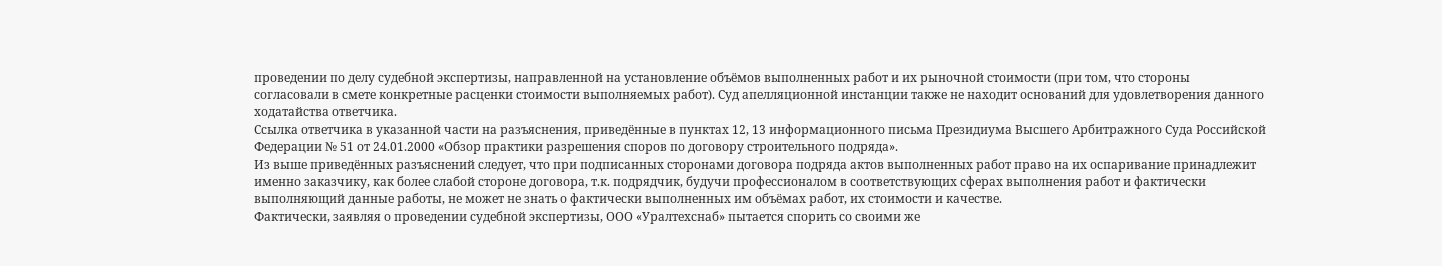проведении по делу судебной экспертизы, направленной на установление объёмов выполненных работ и их рыночной стоимости (при том, что стороны согласовали в смете конкретные расценки стоимости выполняемых работ). Суд апелляционной инстанции также не находит оснований для удовлетворения данного ходатайства ответчика.
Ссылка ответчика в указанной части на разъяснения, приведённые в пунктах 12, 13 информационного письма Президиума Высшего Арбитражного Суда Российской Федерации № 51 от 24.01.2000 «Обзор практики разрешения споров по договору строительного подряда».
Из выше приведённых разъяснений следует, что при подписанных сторонами договора подряда актов выполненных работ право на их оспаривание принадлежит именно заказчику, как более слабой стороне договора, т.к. подрядчик, будучи профессионалом в соответствующих сферах выполнения работ и фактически выполняющий данные работы, не может не знать о фактически выполненных им объёмах работ, их стоимости и качестве.
Фактически, заявляя о проведении судебной экспертизы, ООО «Уралтехснаб» пытается спорить со своими же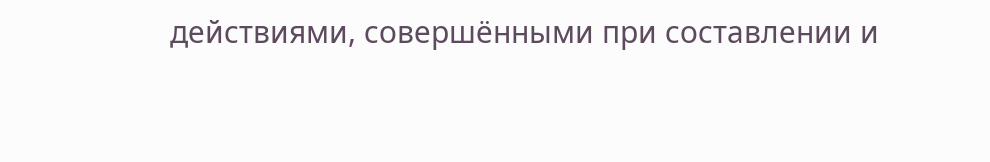действиями, совершёнными при составлении и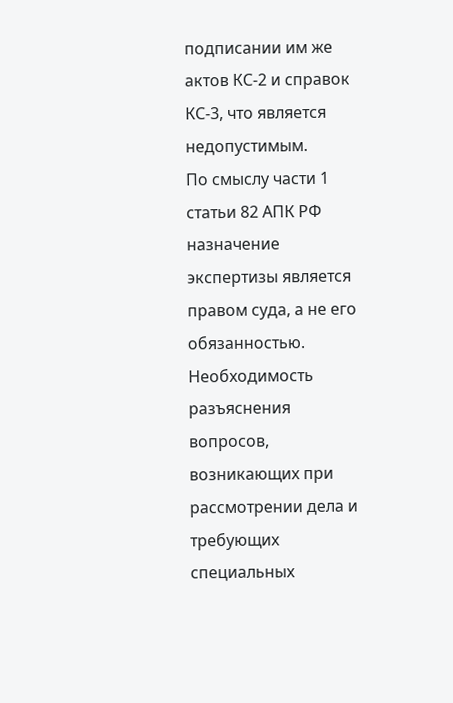подписании им же актов КС-2 и справок КС-3, что является недопустимым.
По смыслу части 1 статьи 82 АПК РФ назначение экспертизы является правом суда, а не его обязанностью. Необходимость разъяснения вопросов, возникающих при рассмотрении дела и требующих специальных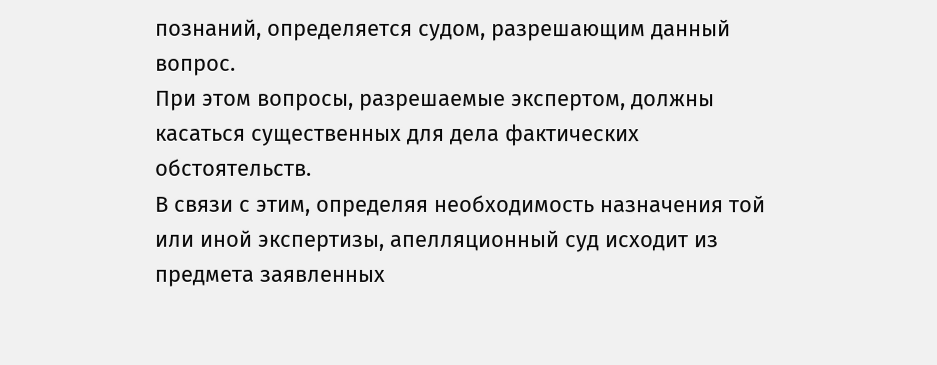познаний, определяется судом, разрешающим данный вопрос.
При этом вопросы, разрешаемые экспертом, должны касаться существенных для дела фактических обстоятельств.
В связи с этим, определяя необходимость назначения той или иной экспертизы, апелляционный суд исходит из предмета заявленных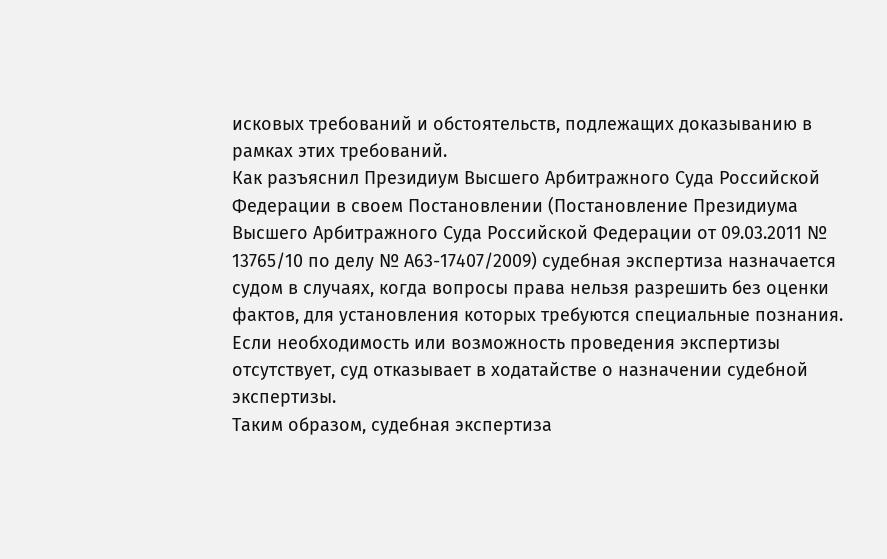исковых требований и обстоятельств, подлежащих доказыванию в рамках этих требований.
Как разъяснил Президиум Высшего Арбитражного Суда Российской Федерации в своем Постановлении (Постановление Президиума Высшего Арбитражного Суда Российской Федерации от 09.03.2011 № 13765/10 по делу № А63-17407/2009) судебная экспертиза назначается судом в случаях, когда вопросы права нельзя разрешить без оценки фактов, для установления которых требуются специальные познания. Если необходимость или возможность проведения экспертизы отсутствует, суд отказывает в ходатайстве о назначении судебной экспертизы.
Таким образом, судебная экспертиза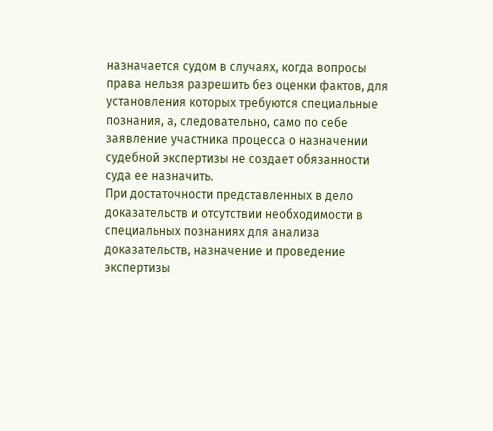назначается судом в случаях, когда вопросы права нельзя разрешить без оценки фактов, для установления которых требуются специальные познания, а, следовательно, само по себе заявление участника процесса о назначении судебной экспертизы не создает обязанности суда ее назначить.
При достаточности представленных в дело доказательств и отсутствии необходимости в специальных познаниях для анализа доказательств, назначение и проведение экспертизы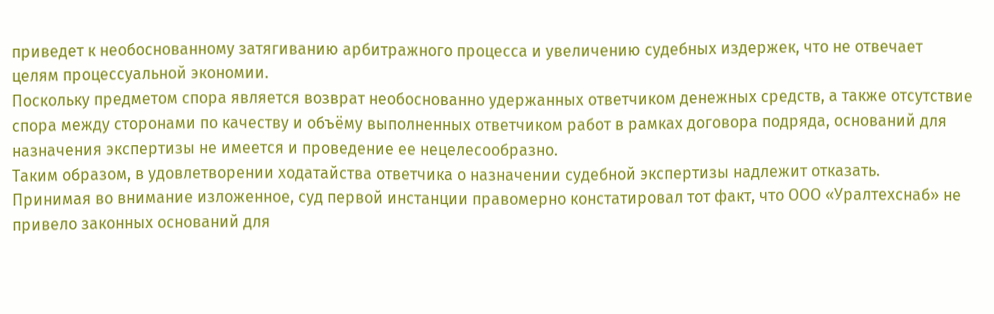приведет к необоснованному затягиванию арбитражного процесса и увеличению судебных издержек, что не отвечает целям процессуальной экономии.
Поскольку предметом спора является возврат необоснованно удержанных ответчиком денежных средств, а также отсутствие спора между сторонами по качеству и объёму выполненных ответчиком работ в рамках договора подряда, оснований для назначения экспертизы не имеется и проведение ее нецелесообразно.
Таким образом, в удовлетворении ходатайства ответчика о назначении судебной экспертизы надлежит отказать.
Принимая во внимание изложенное, суд первой инстанции правомерно констатировал тот факт, что ООО «Уралтехснаб» не привело законных оснований для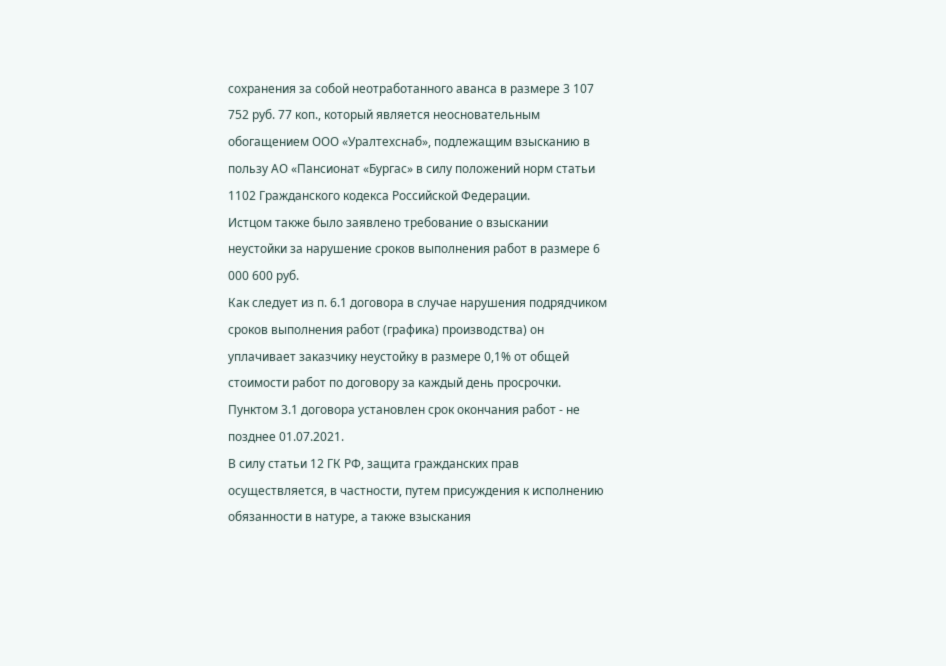сохранения за собой неотработанного аванса в размере 3 107 752 руб. 77 коп., который является неосновательным обогащением ООО «Уралтехснаб», подлежащим взысканию в пользу АО «Пансионат «Бургас» в силу положений норм статьи 1102 Гражданского кодекса Российской Федерации.
Истцом также было заявлено требование о взыскании неустойки за нарушение сроков выполнения работ в размере 6 000 600 руб.
Как следует из п. 6.1 договора в случае нарушения подрядчиком сроков выполнения работ (графика) производства) он уплачивает заказчику неустойку в размере 0,1% от общей стоимости работ по договору за каждый день просрочки. Пунктом 3.1 договора установлен срок окончания работ - не позднее 01.07.2021.
В силу статьи 12 ГК РФ, защита гражданских прав осуществляется, в частности, путем присуждения к исполнению обязанности в натуре, а также взыскания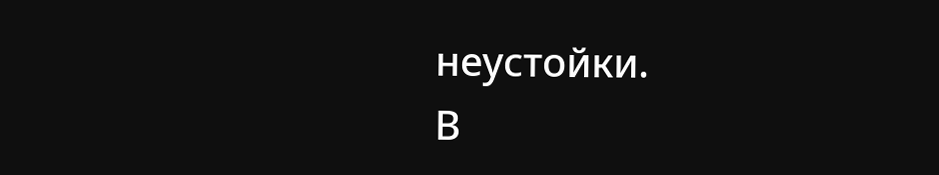неустойки.
В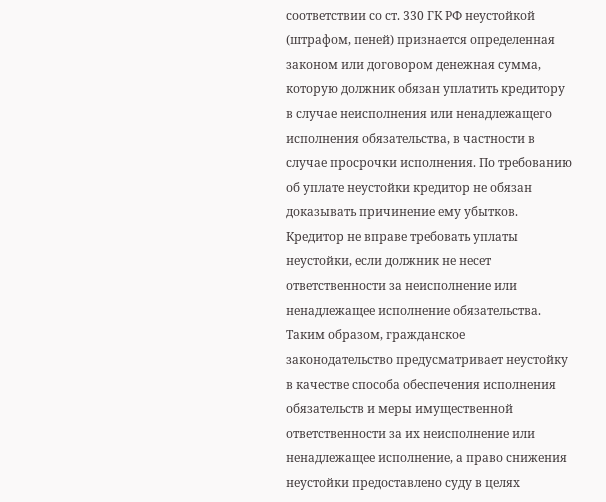соответствии со ст. 330 ГК РФ неустойкой (штрафом, пеней) признается определенная законом или договором денежная сумма, которую должник обязан уплатить кредитору в случае неисполнения или ненадлежащего исполнения обязательства, в частности в случае просрочки исполнения. По требованию об уплате неустойки кредитор не обязан доказывать причинение ему убытков. Кредитор не вправе требовать уплаты неустойки, если должник не несет ответственности за неисполнение или ненадлежащее исполнение обязательства.
Таким образом, гражданское законодательство предусматривает неустойку в качестве способа обеспечения исполнения обязательств и меры имущественной ответственности за их неисполнение или ненадлежащее исполнение, а право снижения неустойки предоставлено суду в целях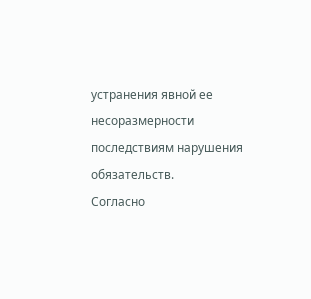устранения явной ее несоразмерности последствиям нарушения обязательств.
Согласно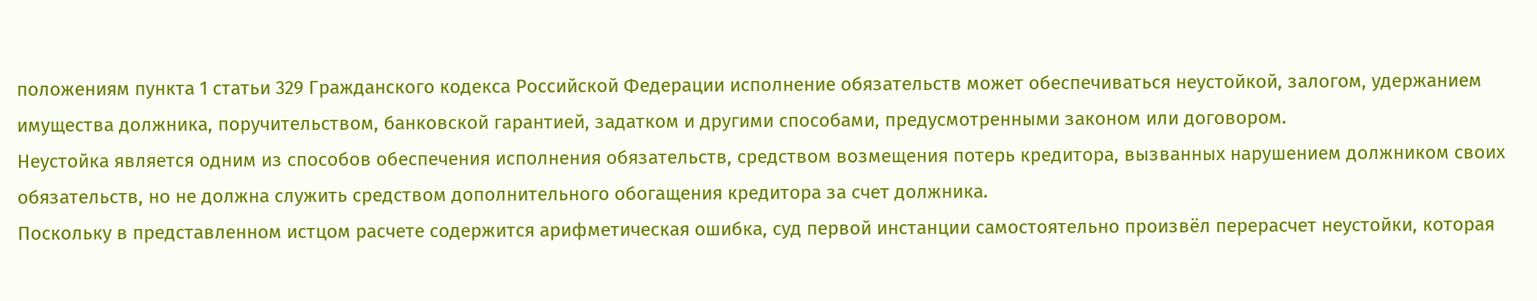положениям пункта 1 статьи 329 Гражданского кодекса Российской Федерации исполнение обязательств может обеспечиваться неустойкой, залогом, удержанием имущества должника, поручительством, банковской гарантией, задатком и другими способами, предусмотренными законом или договором.
Неустойка является одним из способов обеспечения исполнения обязательств, средством возмещения потерь кредитора, вызванных нарушением должником своих обязательств, но не должна служить средством дополнительного обогащения кредитора за счет должника.
Поскольку в представленном истцом расчете содержится арифметическая ошибка, суд первой инстанции самостоятельно произвёл перерасчет неустойки, которая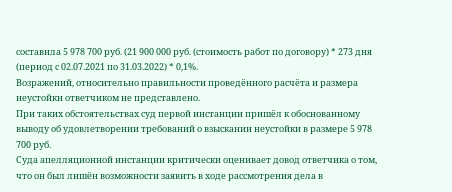составила 5 978 700 руб. (21 900 000 руб. (стоимость работ по договору) * 273 дня (период с 02.07.2021 по 31.03.2022) * 0,1%.
Возражений, относительно правильности проведённого расчёта и размера неустойки ответчиком не представлено.
При таких обстоятельствах суд первой инстанции пришёл к обоснованному выводу об удовлетворении требований о взыскании неустойки в размере 5 978 700 руб.
Суда апелляционной инстанции критически оценивает довод ответчика о том, что он был лишён возможности заявить в ходе рассмотрения дела в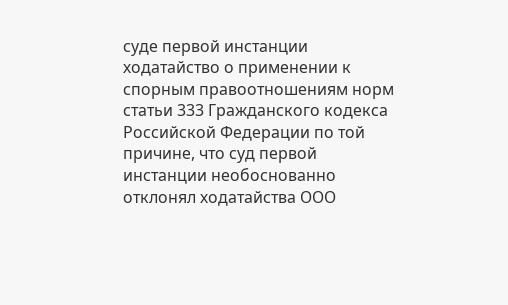суде первой инстанции ходатайство о применении к спорным правоотношениям норм статьи 333 Гражданского кодекса Российской Федерации по той причине, что суд первой инстанции необоснованно отклонял ходатайства ООО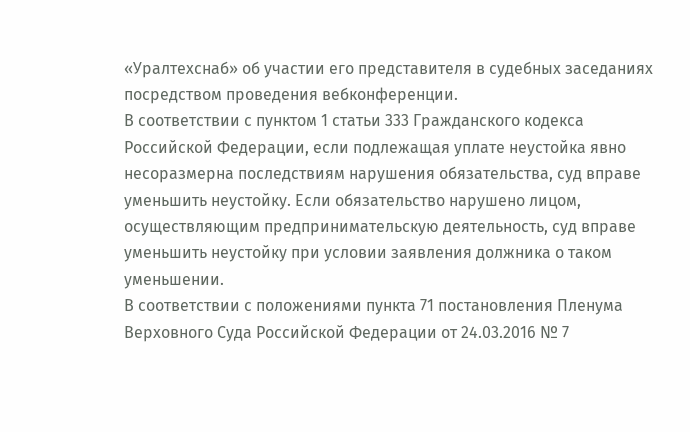«Уралтехснаб» об участии его представителя в судебных заседаниях посредством проведения вебконференции.
В соответствии с пунктом 1 статьи 333 Гражданского кодекса Российской Федерации, если подлежащая уплате неустойка явно несоразмерна последствиям нарушения обязательства, суд вправе уменьшить неустойку. Если обязательство нарушено лицом, осуществляющим предпринимательскую деятельность, суд вправе уменьшить неустойку при условии заявления должника о таком уменьшении.
В соответствии с положениями пункта 71 постановления Пленума Верховного Суда Российской Федерации от 24.03.2016 № 7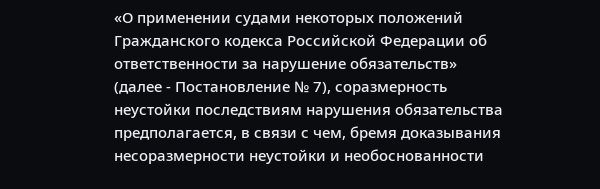«О применении судами некоторых положений Гражданского кодекса Российской Федерации об ответственности за нарушение обязательств» (далее - Постановление № 7), соразмерность неустойки последствиям нарушения обязательства предполагается, в связи с чем, бремя доказывания несоразмерности неустойки и необоснованности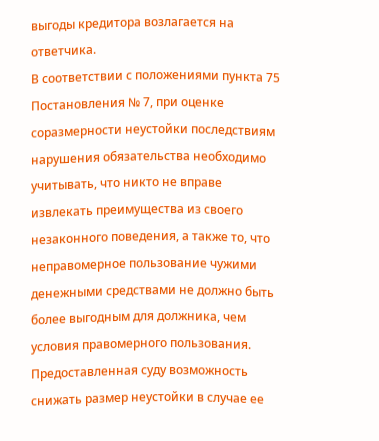выгоды кредитора возлагается на ответчика.
В соответствии с положениями пункта 75 Постановления № 7, при оценке соразмерности неустойки последствиям нарушения обязательства необходимо учитывать, что никто не вправе извлекать преимущества из своего незаконного поведения, а также то, что неправомерное пользование чужими денежными средствами не должно быть более выгодным для должника, чем условия правомерного пользования.
Предоставленная суду возможность снижать размер неустойки в случае ее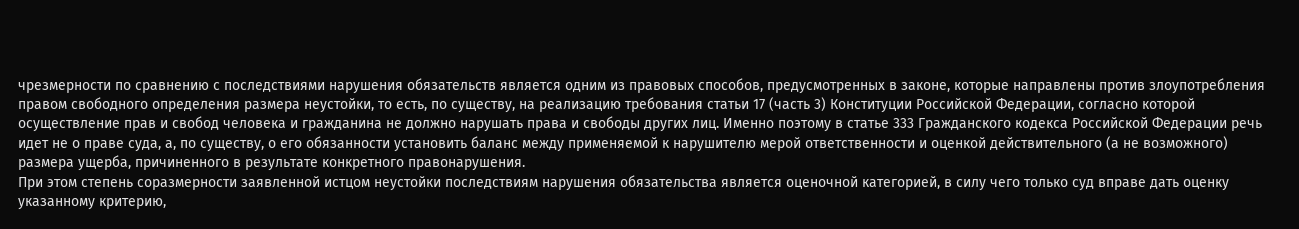чрезмерности по сравнению с последствиями нарушения обязательств является одним из правовых способов, предусмотренных в законе, которые направлены против злоупотребления правом свободного определения размера неустойки, то есть, по существу, на реализацию требования статьи 17 (часть 3) Конституции Российской Федерации, согласно которой осуществление прав и свобод человека и гражданина не должно нарушать права и свободы других лиц. Именно поэтому в статье 333 Гражданского кодекса Российской Федерации речь идет не о праве суда, а, по существу, о его обязанности установить баланс между применяемой к нарушителю мерой ответственности и оценкой действительного (а не возможного) размера ущерба, причиненного в результате конкретного правонарушения.
При этом степень соразмерности заявленной истцом неустойки последствиям нарушения обязательства является оценочной категорией, в силу чего только суд вправе дать оценку указанному критерию,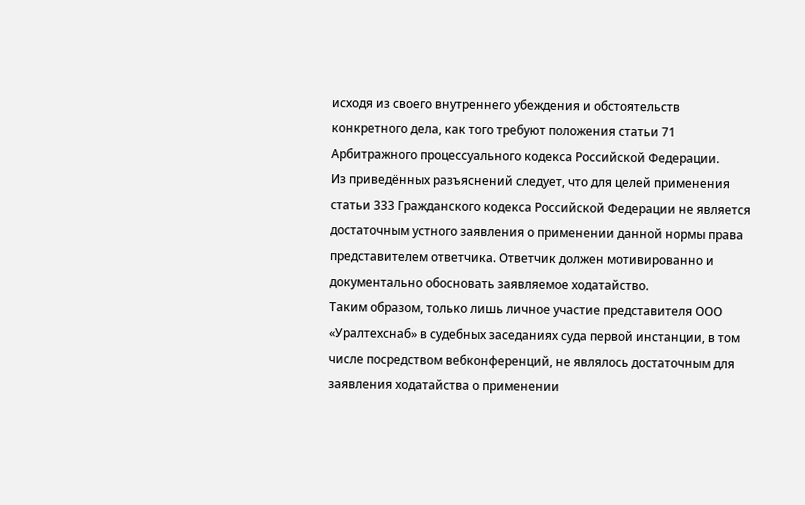исходя из своего внутреннего убеждения и обстоятельств конкретного дела, как того требуют положения статьи 71 Арбитражного процессуального кодекса Российской Федерации.
Из приведённых разъяснений следует, что для целей применения статьи 333 Гражданского кодекса Российской Федерации не является достаточным устного заявления о применении данной нормы права представителем ответчика. Ответчик должен мотивированно и документально обосновать заявляемое ходатайство.
Таким образом, только лишь личное участие представителя ООО «Уралтехснаб» в судебных заседаниях суда первой инстанции, в том числе посредством вебконференций, не являлось достаточным для заявления ходатайства о применении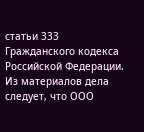статьи 333 Гражданского кодекса Российской Федерации. Из материалов дела следует, что ООО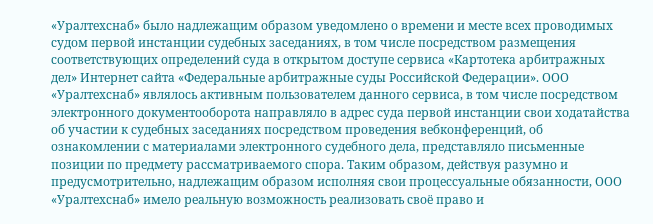«Уралтехснаб» было надлежащим образом уведомлено о времени и месте всех проводимых судом первой инстанции судебных заседаниях, в том числе посредством размещения соответствующих определений суда в открытом доступе сервиса «Картотека арбитражных дел» Интернет сайта «Федеральные арбитражные суды Российской Федерации». ООО «Уралтехснаб» являлось активным пользователем данного сервиса, в том числе посредством электронного документооборота направляло в адрес суда первой инстанции свои ходатайства об участии к судебных заседаниях посредством проведения вебконференций, об ознакомлении с материалами электронного судебного дела, представляло письменные позиции по предмету рассматриваемого спора. Таким образом, действуя разумно и предусмотрительно, надлежащим образом исполняя свои процессуальные обязанности, ООО «Уралтехснаб» имело реальную возможность реализовать своё право и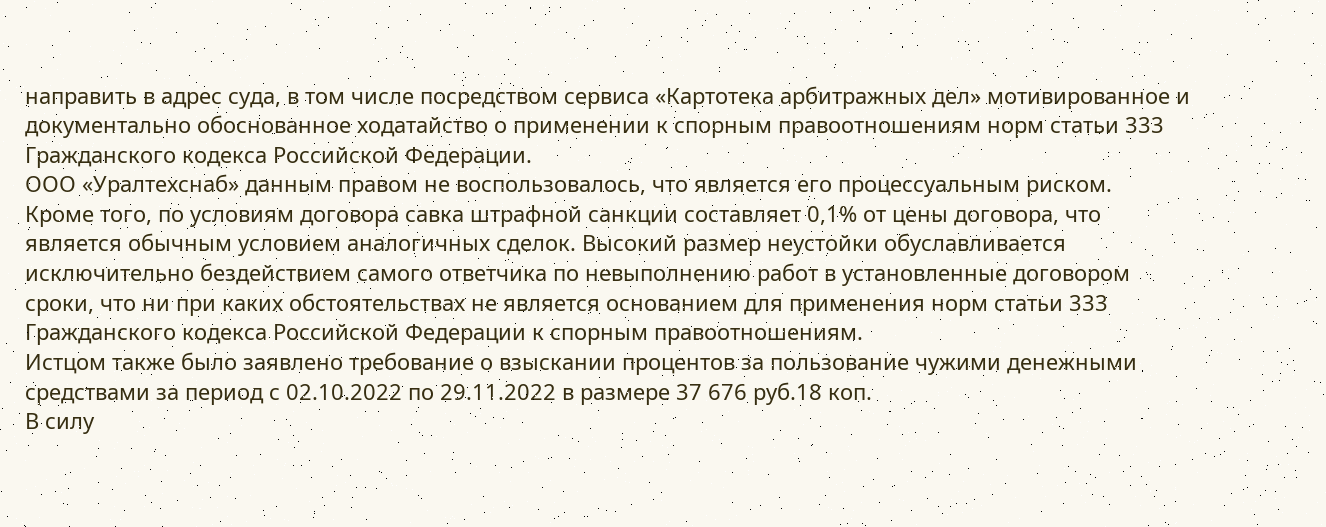направить в адрес суда, в том числе посредством сервиса «Картотека арбитражных дел» мотивированное и документально обоснованное ходатайство о применении к спорным правоотношениям норм статьи 333 Гражданского кодекса Российской Федерации.
ООО «Уралтехснаб» данным правом не воспользовалось, что является его процессуальным риском.
Кроме того, по условиям договора савка штрафной санкции составляет 0,1% от цены договора, что является обычным условием аналогичных сделок. Высокий размер неустойки обуславливается исключительно бездействием самого ответчика по невыполнению работ в установленные договором сроки, что ни при каких обстоятельствах не является основанием для применения норм статьи 333 Гражданского кодекса Российской Федерации к спорным правоотношениям.
Истцом также было заявлено требование о взыскании процентов за пользование чужими денежными средствами за период с 02.10.2022 по 29.11.2022 в размере 37 676 руб.18 коп.
В силу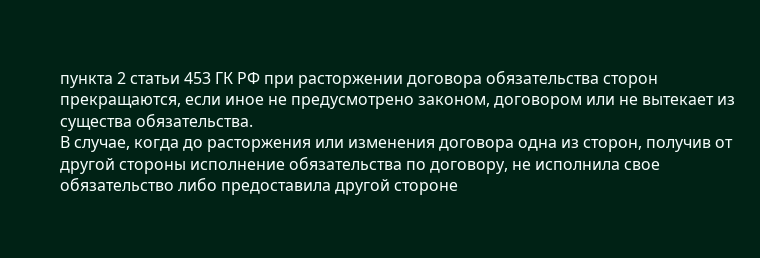пункта 2 статьи 453 ГК РФ при расторжении договора обязательства сторон прекращаются, если иное не предусмотрено законом, договором или не вытекает из существа обязательства.
В случае, когда до расторжения или изменения договора одна из сторон, получив от другой стороны исполнение обязательства по договору, не исполнила свое обязательство либо предоставила другой стороне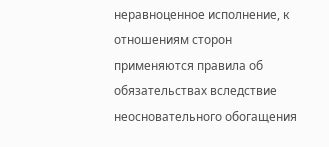неравноценное исполнение, к отношениям сторон применяются правила об обязательствах вследствие неосновательного обогащения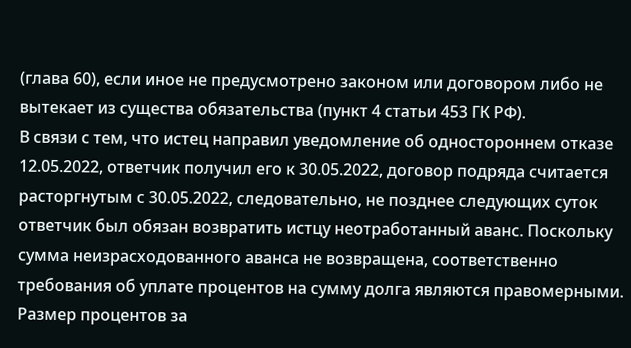(глава 60), если иное не предусмотрено законом или договором либо не вытекает из существа обязательства (пункт 4 статьи 453 ГК РФ).
В связи с тем, что истец направил уведомление об одностороннем отказе 12.05.2022, ответчик получил его к 30.05.2022, договор подряда считается расторгнутым с 30.05.2022, следовательно, не позднее следующих суток ответчик был обязан возвратить истцу неотработанный аванс. Поскольку сумма неизрасходованного аванса не возвращена, соответственно требования об уплате процентов на сумму долга являются правомерными.
Размер процентов за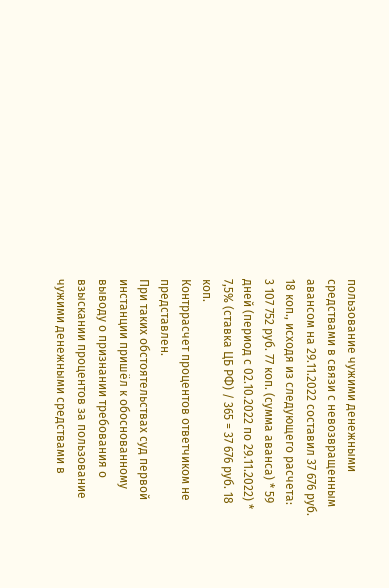пользование чужими денежными средствами в связи с невозвращенным авансом на 29.11.2022 составил 37 676 руб. 18 коп., исходя из следующего расчета:
3 107 752 руб. 77 коп. (сумма аванса) * 59 дней (период с 02.10.2022 по 29.11.2022) * 7,5% (ставка ЦБ РФ) / 365 = 37 676 руб. 18 коп.
Контррасчет процентов ответчиком не представлен.
При таких обстоятельствах суд первой инстанции пришёл к обоснованному выводу о признании требования о взыскании процентов за пользование чужими денежными средствами в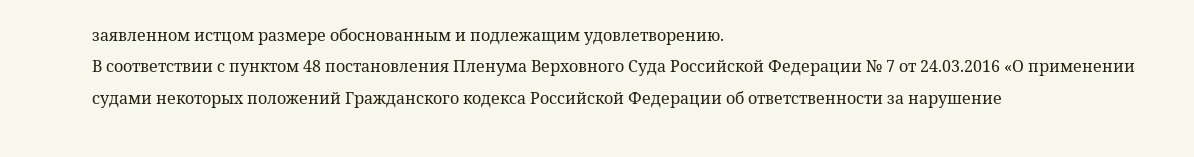заявленном истцом размере обоснованным и подлежащим удовлетворению.
В соответствии с пунктом 48 постановления Пленума Верховного Суда Российской Федерации № 7 от 24.03.2016 «О применении судами некоторых положений Гражданского кодекса Российской Федерации об ответственности за нарушение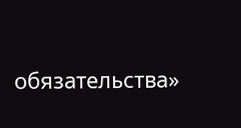обязательства»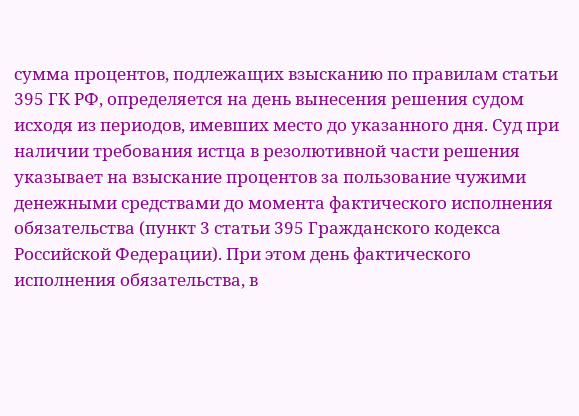сумма процентов, подлежащих взысканию по правилам статьи 395 ГК РФ, определяется на день вынесения решения судом исходя из периодов, имевших место до указанного дня. Суд при наличии требования истца в резолютивной части решения указывает на взыскание процентов за пользование чужими денежными средствами до момента фактического исполнения обязательства (пункт 3 статьи 395 Гражданского кодекса Российской Федерации). При этом день фактического исполнения обязательства, в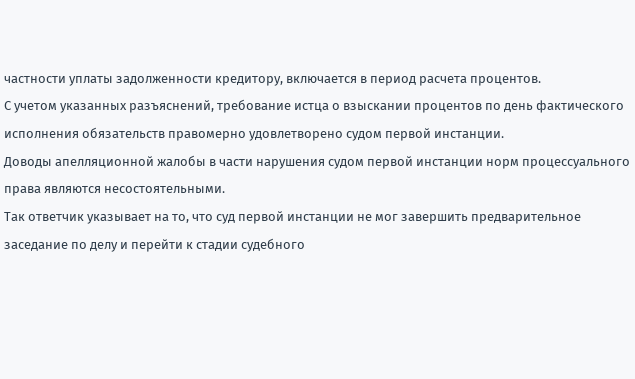частности уплаты задолженности кредитору, включается в период расчета процентов.
С учетом указанных разъяснений, требование истца о взыскании процентов по день фактического исполнения обязательств правомерно удовлетворено судом первой инстанции.
Доводы апелляционной жалобы в части нарушения судом первой инстанции норм процессуального права являются несостоятельными.
Так ответчик указывает на то, что суд первой инстанции не мог завершить предварительное заседание по делу и перейти к стадии судебного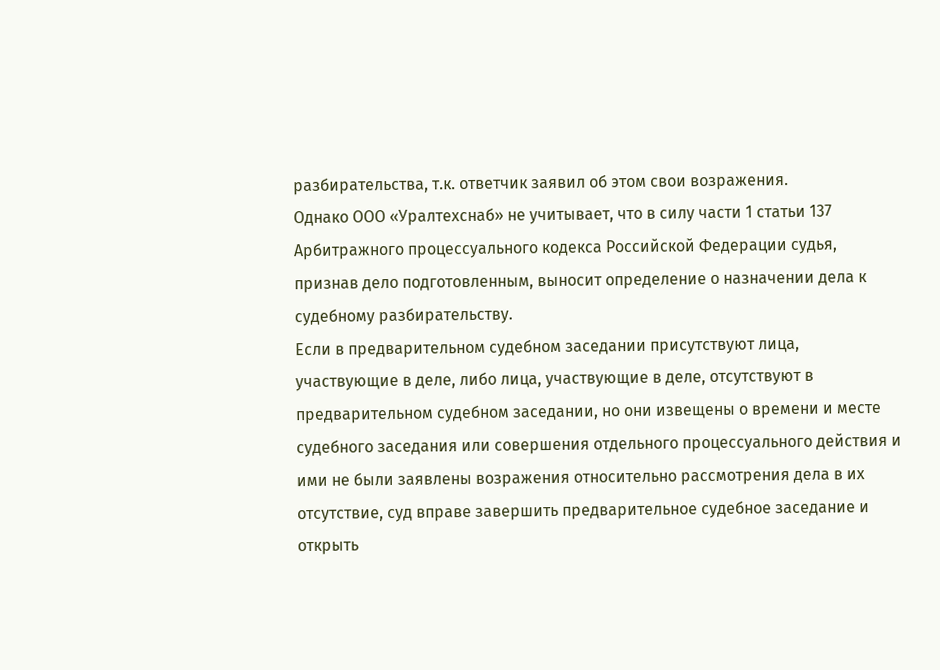разбирательства, т.к. ответчик заявил об этом свои возражения.
Однако ООО «Уралтехснаб» не учитывает, что в силу части 1 статьи 137 Арбитражного процессуального кодекса Российской Федерации судья, признав дело подготовленным, выносит определение о назначении дела к судебному разбирательству.
Если в предварительном судебном заседании присутствуют лица, участвующие в деле, либо лица, участвующие в деле, отсутствуют в предварительном судебном заседании, но они извещены о времени и месте судебного заседания или совершения отдельного процессуального действия и ими не были заявлены возражения относительно рассмотрения дела в их отсутствие, суд вправе завершить предварительное судебное заседание и открыть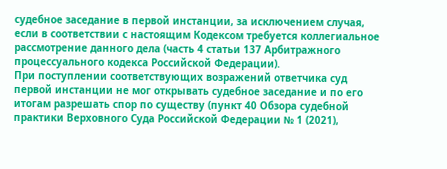судебное заседание в первой инстанции, за исключением случая, если в соответствии с настоящим Кодексом требуется коллегиальное рассмотрение данного дела (часть 4 статьи 137 Арбитражного процессуального кодекса Российской Федерации).
При поступлении соответствующих возражений ответчика суд первой инстанции не мог открывать судебное заседание и по его итогам разрешать спор по существу (пункт 40 Обзора судебной практики Верховного Суда Российской Федерации № 1 (2021),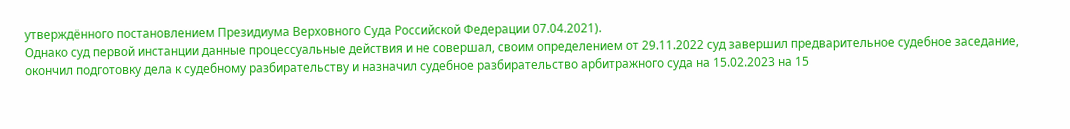утверждённого постановлением Президиума Верховного Суда Российской Федерации 07.04.2021).
Однако суд первой инстанции данные процессуальные действия и не совершал, своим определением от 29.11.2022 суд завершил предварительное судебное заседание, окончил подготовку дела к судебному разбирательству и назначил судебное разбирательство арбитражного суда на 15.02.2023 на 15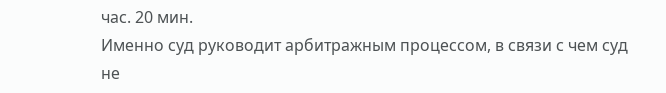час. 20 мин.
Именно суд руководит арбитражным процессом, в связи с чем суд не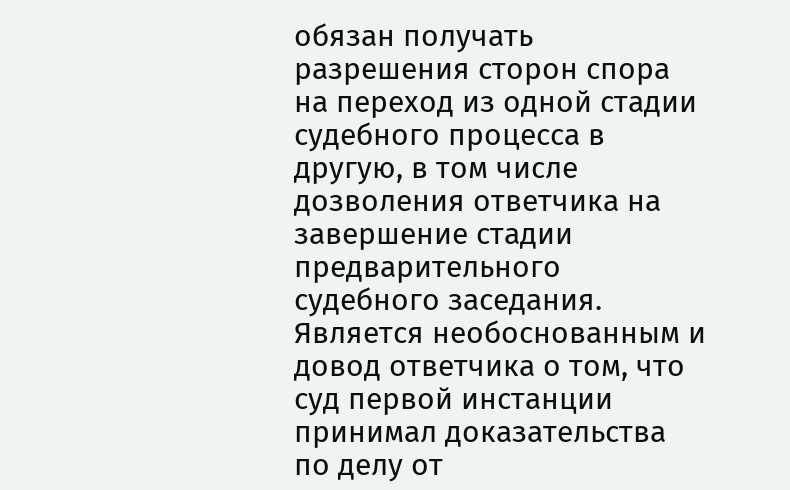обязан получать разрешения сторон спора на переход из одной стадии судебного процесса в другую, в том числе дозволения ответчика на завершение стадии предварительного судебного заседания.
Является необоснованным и довод ответчика о том, что суд первой инстанции принимал доказательства по делу от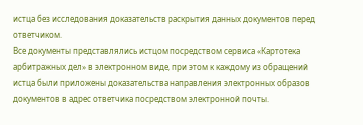истца без исследования доказательств раскрытия данных документов перед ответчиком.
Все документы представлялись истцом посредством сервиса «Картотека арбитражных дел» в электронном виде, при этом к каждому из обращений истца были приложены доказательства направления электронных образов документов в адрес ответчика посредством электронной почты.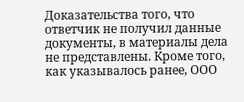Доказательства того, что ответчик не получил данные документы, в материалы дела не представлены. Кроме того, как указывалось ранее, ООО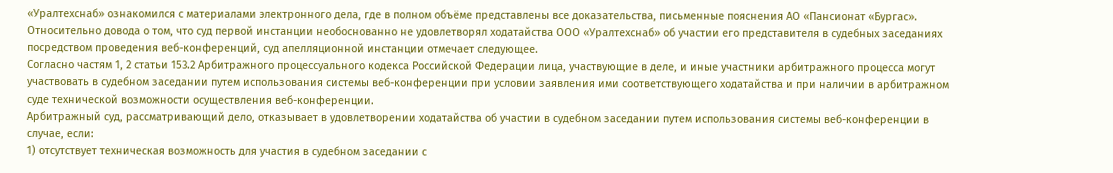«Уралтехснаб» ознакомился с материалами электронного дела, где в полном объёме представлены все доказательства, письменные пояснения АО «Пансионат «Бургас».
Относительно довода о том, что суд первой инстанции необоснованно не удовлетворял ходатайства ООО «Уралтехснаб» об участии его представителя в судебных заседаниях посредством проведения веб-конференций, суд апелляционной инстанции отмечает следующее.
Согласно частям 1, 2 статьи 153.2 Арбитражного процессуального кодекса Российской Федерации лица, участвующие в деле, и иные участники арбитражного процесса могут участвовать в судебном заседании путем использования системы веб-конференции при условии заявления ими соответствующего ходатайства и при наличии в арбитражном суде технической возможности осуществления веб-конференции.
Арбитражный суд, рассматривающий дело, отказывает в удовлетворении ходатайства об участии в судебном заседании путем использования системы веб-конференции в случае, если:
1) отсутствует техническая возможность для участия в судебном заседании с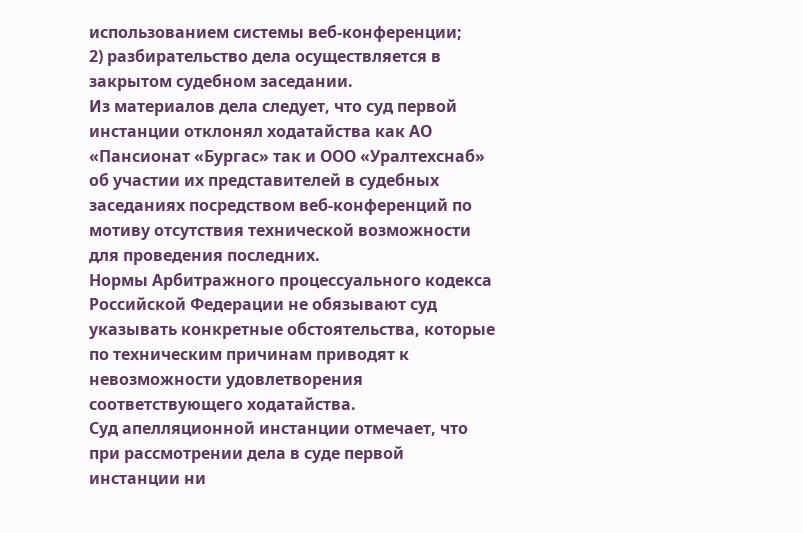использованием системы веб-конференции;
2) разбирательство дела осуществляется в закрытом судебном заседании.
Из материалов дела следует, что суд первой инстанции отклонял ходатайства как АО «Пансионат «Бургас» так и ООО «Уралтехснаб» об участии их представителей в судебных заседаниях посредством веб-конференций по мотиву отсутствия технической возможности для проведения последних.
Нормы Арбитражного процессуального кодекса Российской Федерации не обязывают суд указывать конкретные обстоятельства, которые по техническим причинам приводят к невозможности удовлетворения соответствующего ходатайства.
Суд апелляционной инстанции отмечает, что при рассмотрении дела в суде первой инстанции ни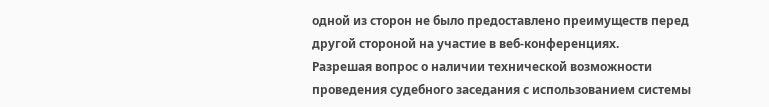одной из сторон не было предоставлено преимуществ перед другой стороной на участие в веб-конференциях.
Разрешая вопрос о наличии технической возможности проведения судебного заседания с использованием системы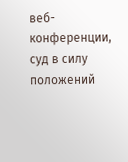веб-конференции, суд в силу положений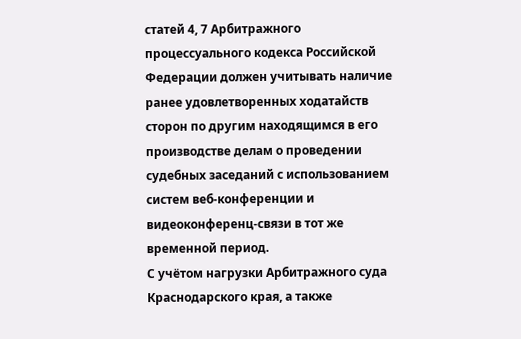статей 4, 7 Арбитражного процессуального кодекса Российской Федерации должен учитывать наличие ранее удовлетворенных ходатайств сторон по другим находящимся в его производстве делам о проведении судебных заседаний с использованием систем веб-конференции и видеоконференц-связи в тот же временной период.
С учётом нагрузки Арбитражного суда Краснодарского края, а также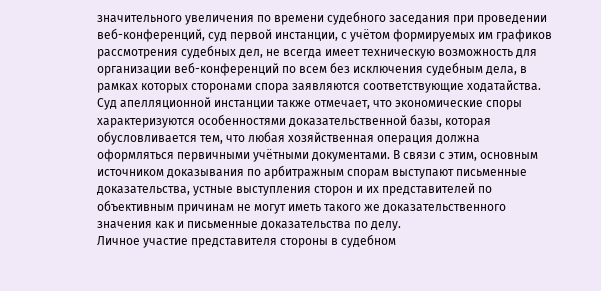значительного увеличения по времени судебного заседания при проведении веб-конференций, суд первой инстанции, с учётом формируемых им графиков рассмотрения судебных дел, не всегда имеет техническую возможность для организации веб-конференций по всем без исключения судебным дела, в рамках которых сторонами спора заявляются соответствующие ходатайства.
Суд апелляционной инстанции также отмечает, что экономические споры характеризуются особенностями доказательственной базы, которая обусловливается тем, что любая хозяйственная операция должна оформляться первичными учётными документами. В связи с этим, основным источником доказывания по арбитражным спорам выступают письменные доказательства, устные выступления сторон и их представителей по объективным причинам не могут иметь такого же доказательственного значения как и письменные доказательства по делу.
Личное участие представителя стороны в судебном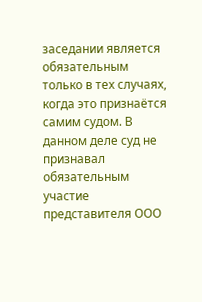заседании является обязательным только в тех случаях, когда это признаётся самим судом. В данном деле суд не признавал обязательным участие представителя ООО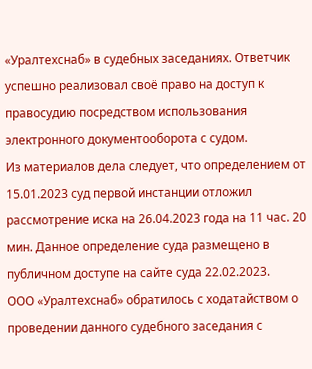«Уралтехснаб» в судебных заседаниях. Ответчик успешно реализовал своё право на доступ к правосудию посредством использования электронного документооборота с судом.
Из материалов дела следует, что определением от 15.01.2023 суд первой инстанции отложил рассмотрение иска на 26.04.2023 года на 11 час. 20 мин. Данное определение суда размещено в публичном доступе на сайте суда 22.02.2023.
ООО «Уралтехснаб» обратилось с ходатайством о проведении данного судебного заседания с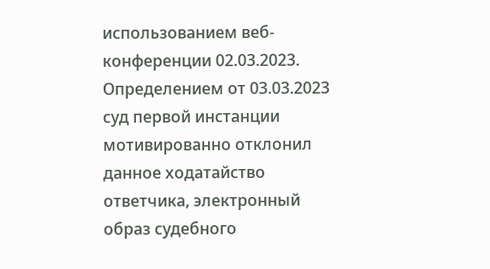использованием веб-конференции 02.03.2023.
Определением от 03.03.2023 суд первой инстанции мотивированно отклонил данное ходатайство ответчика, электронный образ судебного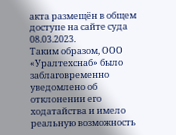акта размещён в общем доступе на сайте суда 08.03.2023.
Таким образом, ООО «Уралтехснаб» было заблаговременно уведомлено об отклонении его ходатайства и имело реальную возможность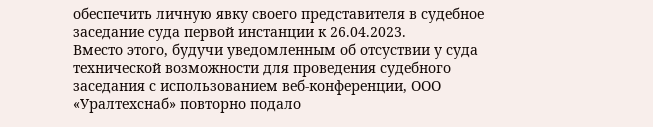обеспечить личную явку своего представителя в судебное заседание суда первой инстанции к 26.04.2023.
Вместо этого, будучи уведомленным об отсуствии у суда технической возможности для проведения судебного заседания с использованием веб-конференции, ООО «Уралтехснаб» повторно подало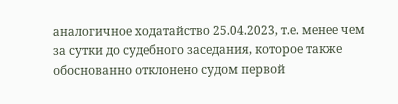аналогичное ходатайство 25.04.2023, т.е. менее чем за сутки до судебного заседания, которое также обоснованно отклонено судом первой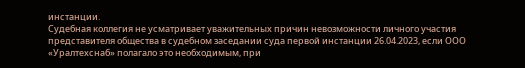инстанции.
Судебная коллегия не усматривает уважительных причин невозможности личного участия представителя общества в судебном заседании суда первой инстанции 26.04.2023, если ООО «Уралтехснаб» полагало это необходимым, при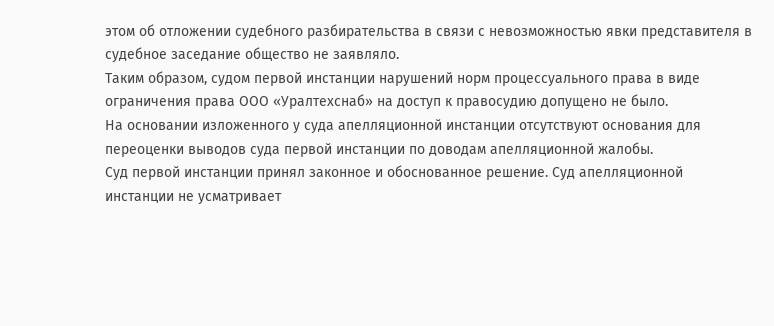этом об отложении судебного разбирательства в связи с невозможностью явки представителя в судебное заседание общество не заявляло.
Таким образом, судом первой инстанции нарушений норм процессуального права в виде ограничения права ООО «Уралтехснаб» на доступ к правосудию допущено не было.
На основании изложенного у суда апелляционной инстанции отсутствуют основания для переоценки выводов суда первой инстанции по доводам апелляционной жалобы.
Суд первой инстанции принял законное и обоснованное решение. Суд апелляционной инстанции не усматривает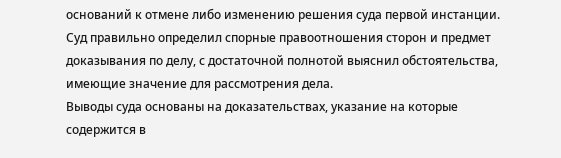оснований к отмене либо изменению решения суда первой инстанции.
Суд правильно определил спорные правоотношения сторон и предмет доказывания по делу, с достаточной полнотой выяснил обстоятельства, имеющие значение для рассмотрения дела.
Выводы суда основаны на доказательствах, указание на которые содержится в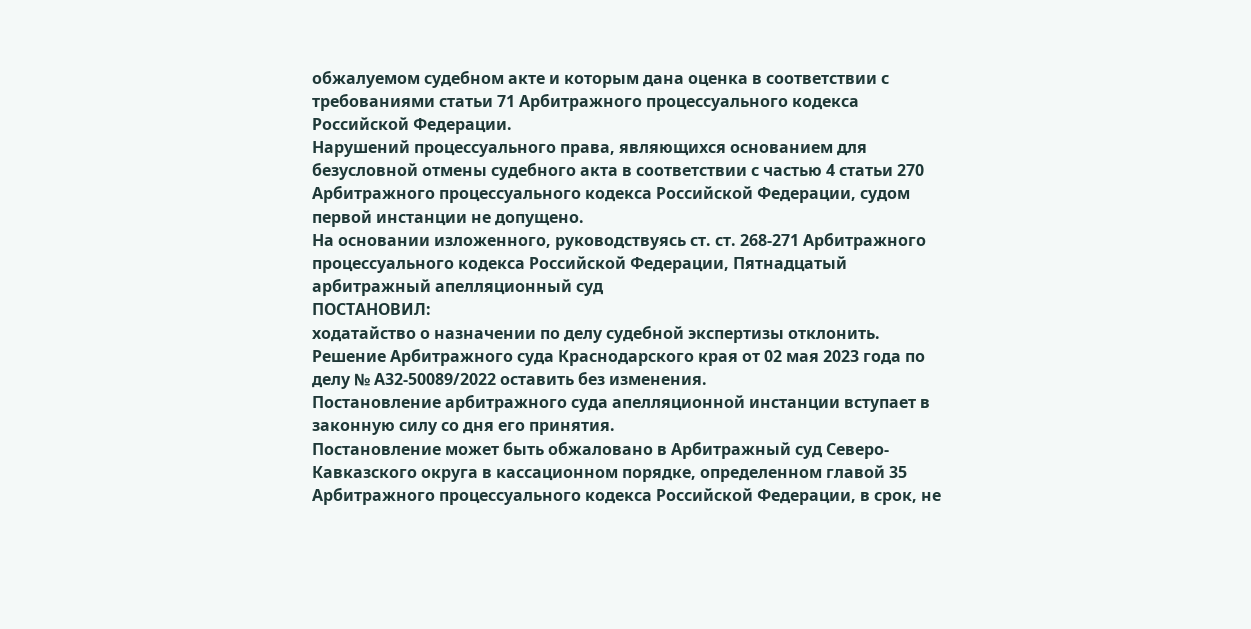обжалуемом судебном акте и которым дана оценка в соответствии с требованиями статьи 71 Арбитражного процессуального кодекса Российской Федерации.
Нарушений процессуального права, являющихся основанием для безусловной отмены судебного акта в соответствии с частью 4 статьи 270 Арбитражного процессуального кодекса Российской Федерации, судом первой инстанции не допущено.
На основании изложенного, руководствуясь ст. ст. 268-271 Арбитражного процессуального кодекса Российской Федерации, Пятнадцатый арбитражный апелляционный суд
ПОСТАНОВИЛ:
ходатайство о назначении по делу судебной экспертизы отклонить.
Решение Арбитражного суда Краснодарского края от 02 мая 2023 года по делу № А32-50089/2022 оставить без изменения.
Постановление арбитражного суда апелляционной инстанции вступает в законную силу со дня его принятия.
Постановление может быть обжаловано в Арбитражный суд Северо-Кавказского округа в кассационном порядке, определенном главой 35 Арбитражного процессуального кодекса Российской Федерации, в срок, не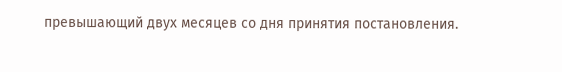превышающий двух месяцев со дня принятия постановления.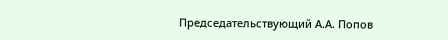Председательствующий А.А. Попов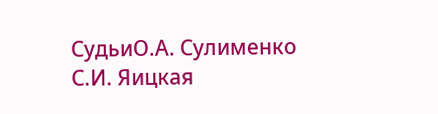СудьиО.А. Сулименко
С.И. Яицкая